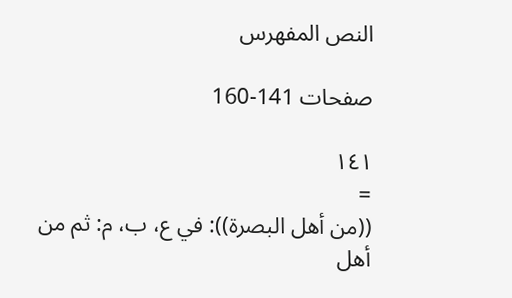النص المفهرس

صفحات 141-160

١٤١
=
((من أهل البصرة)): في ع، ب، م: ثم من أهل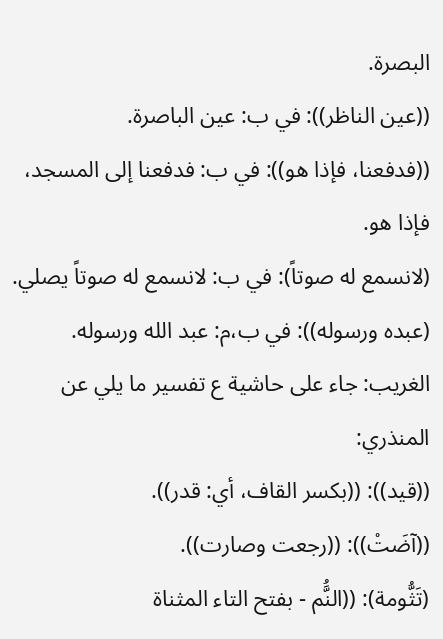البصرة.
((عين الناظر)): في ب: عين الباصرة.
((فدفعنا، فإذا هو)): في ب: فدفعنا إلى المسجد، فإذا هو.
(لانسمع له صوتاً): في ب: لانسمع له صوتاً يصلي.
(عبده ورسوله)): في ب،م: عبد الله ورسوله.
الغريب: جاء على حاشية ع تفسير ما يلي عن المنذري:
((قید)): ((بكسر القاف، أي: قدر)).
((آضَتْ)): ((رجعت وصارت)).
(تَثُّومة): ((النَُّم - بفتح التاء المثناة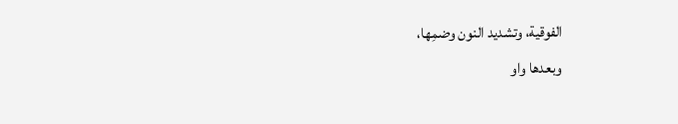الفوقية، وتشديد النون وضمِها،
وبعدها واو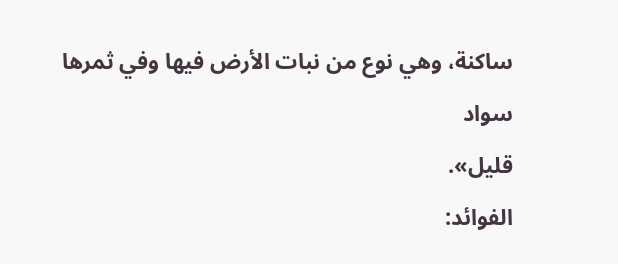ساكنة، وهي نوع من نبات الأرض فيها وفي ثمرها سواد
قلیل».
الفوائد: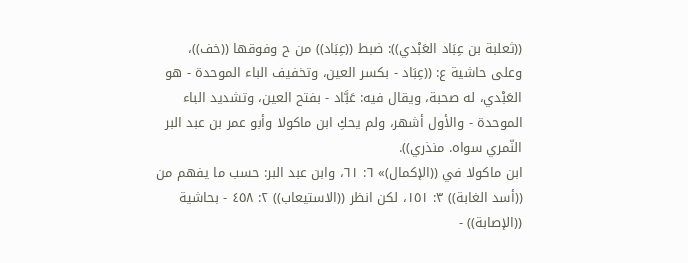((ثعلبة بن عِبَاد العَبْدي)): ضبط ((عِبَاد)) من ح وفوقها ((خف))،
وعلى حاشية ع: ((عِبَاد - بكسر العين، وتخفيف الباء الموحدة - هو
العَبْدي، له صحبة، ويقال فيه: عَبَّاد - بفتح العين، وتشديد الباء
الموحدة - والأول أشهر، ولم يحكِ ابن ماكولا وأبو عمر بن عبد البر
النّمري سواه. منذري)).
ابن ماكولا في ((الإكمال)» ٦: ٦١، وابن عبد البر: حسب ما يفهم من
((أسد الغابة)) ٣: ١٥١، لكن انظر ((الاستيعاب)) ٢: ٤٥٨ - بحاشية
((الإصابة)) -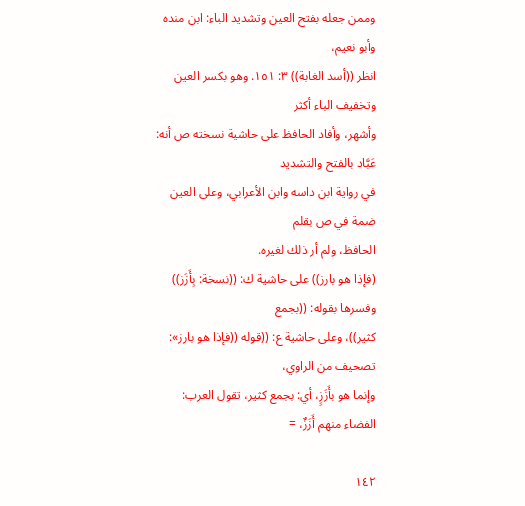وممن جعله بفتح العين وتشديد الباء: ابن منده وأبو نعيم،
انظر ((أسد الغابة)) ٣: ١٥١. وهو بكسر العين وتخفيف الباء أكثر
وأشهر، وأفاد الحافظ على حاشية نسخته ص أنه: عَبَّاد بالفتح والتشديد
في رواية ابن داسه وابن الأعرابي، وعلى العين ضمة في ص بقلم
الحافظ، ولم أر ذلك لغيره.
(فإذا هو بارز)) على حاشية ك: ((نسخة: بِأَزَز)) وفسرها بقوله: ((بجمع
كثير))، وعلى حاشية ع: ((قوله ((فإذا هو بارز»: تصحيف من الراوي،
وإنما هو بأَزَزٍ، أي: بجمع كثير، تقول العرب: الفضاء منهم أَزَزٌ، =

١٤٢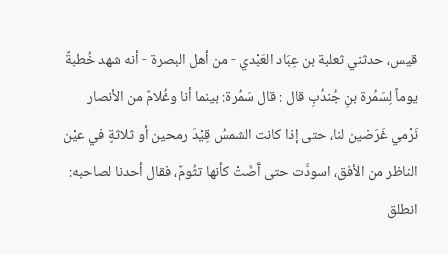قيس، حدثني ثعلبة بن عِبَاد العَبْدي - من أهل البصرة - أنه شهد خُطبةً
يوماً لِسَمُرة بنِ جُندُبِ قال : قال سَمُرة: بينما أنا وغُلامٌ من الأنصار
نَرْمي غَرَضين لنا، حتى إذا كانت الشمسُ قِيْدَ رمحين أو ثلاثةٍ في عيْن
الناظر من الأفق، اسودَّت حتى آَضَتْ كأنها تثُومٌ، فقال أحدنا لصاحبه:
انطلق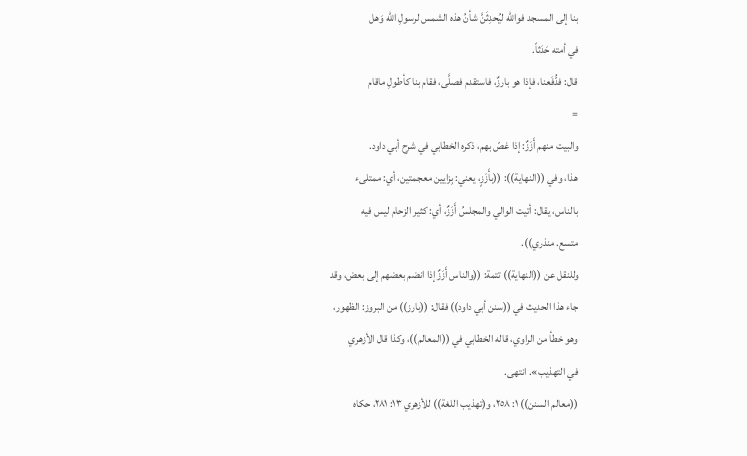بنا إلى المسجد فوالله ليُحدِثَنَّ شأنُ هذه الشمس لرسولِ الله وَهل
في أمته حَدَثاً.
قال: فدُّفَعنا، فإذا هو بارزٌ، فاستقدم فصلَّى، فقام بنا كأطولِ ماقام
=
والبيت منهم أَزَزٌ: إذا غصّ بهم، ذكره الخطابي في شرح أبي داود.
هذا، وفي ((النهاية)): ((بأَزَزٍ، يعني: بِزايين معجمتين، أي: ممتلىء
بالناس، يقال: أتيت الوالي والمجلسُ أَزَزٌ، أي: كثير الزحام ليس فيه
متسع. منذري)).
وللنقل عن ((النهاية)) تتمة: ((والناس أَزَزٌ إذا انضم بعضهم إلى بعض، وقد
جاء هذا الحديث في ((سنن أبي داود)) فقال: ((بارز)) من البروز: الظهور،
وهو خطأ من الراوي، قاله الخطابي في ((المعالم))، وكذا قال الأزهري
في التهذيب». انتھی.
((معالم السنن)) ١: ٢٥٨، و(تهذيب اللغة)) للأزهري ١٣: ٢٨١، حكاه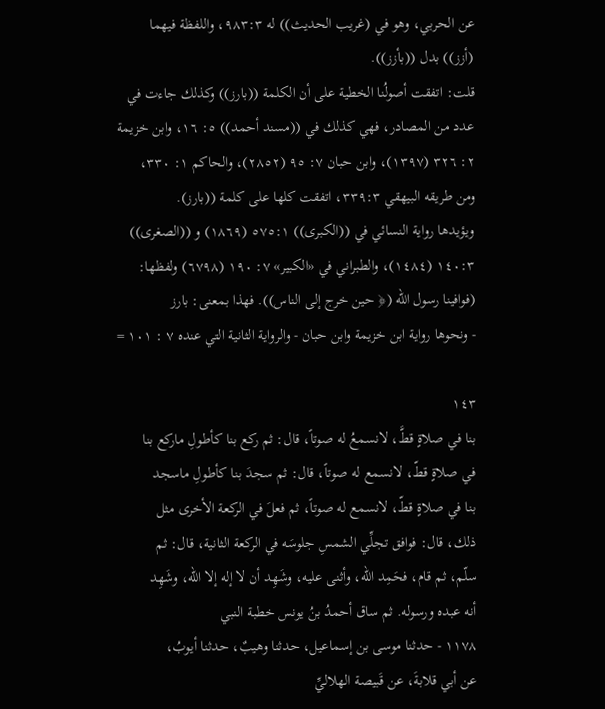عن الحربي، وهو في (غريب الحديث)) له ٩٨٣:٣، واللفظة فيهما
(أزز)) بدل ((بأزز)).
قلت: اتفقت أصولُنا الخطية على أن الكلمة ((بارز)) وكذلك جاءت في
عدد من المصادر، فهي كذلك في ((مسند أحمد)) ٥: ١٦، وابن خزيمة
٢: ٣٢٦ (١٣٩٧)، وابن حبان ٧: ٩٥ (٢٨٥٢)، والحاكم ١: ٣٣٠،
ومن طريقه البيهقي ٣٣٩:٣، اتفقت كلها على كلمة ((بارز).
ويؤيدها رواية النسائي في ((الكبرى)) ٥٧٥:١ (١٨٦٩) و ((الصغرى))
١٤٠:٣ (١٤٨٤)، والطبراني في «الكبير» ٧: ١٩٠ (٦٧٩٨) ولفظها:
(فوافينا رسول الله (﴿ حين خرج إلى الناس)). فهذا بمعنى: بارز
- ونحوها رواية ابن خزيمة وابن حبان - والرواية الثانية التي عنده ٧ : ١٠١ =

١٤٣
بنا في صلاةٍ قطَّ، لانسمعُ له صوتاً، قال: ثم ركع بنا كأطولِ ماركع بنا
في صلاةٍ قطّ، لانسمع له صوتاً، قال: ثم سجدَ بنا كأطولِ ماسجد
بنا في صلاةٍ قطّ، لانسمع له صوتاً، ثم فعلَ في الركعة الأخرى مثل
ذلك، قال: فوافق تجلِّي الشمسِ جلوسَه في الركعة الثانية، قال: ثم
سلّم، ثم قام، فحَمِد الله، وأثنى عليه، وشَهِد أن لا إله إلا الله، وشَهِد
أنه عبده ورسوله. ثم ساق أحمدُ بنُ يونس خطبة النبي
١١٧٨ - حدثنا موسى بن إسماعيل، حدثنا وهيبٌ، حدثنا أيوبُ،
عن أبي قلابةَ، عن قَبيصة الهلاليِّ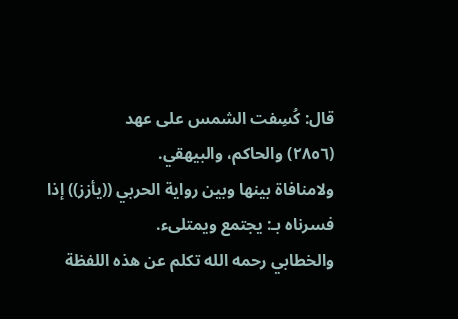قال: كُسِفت الشمس على عهد
(٢٨٥٦) والحاكم، والبيهقي.
ولامنافاة بينها وبين رواية الحربي ((يأزز)) إذا فسرناه بـ: يجتمع ويمتلىء.
والخطابي رحمه الله تكلم عن هذه اللفظة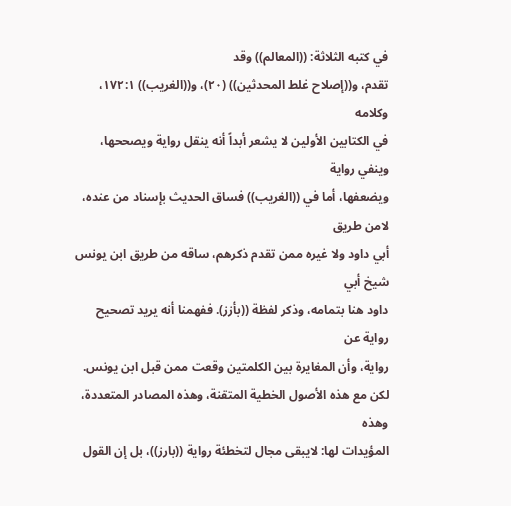في كتبه الثلاثة: ((المعالم)) وقد
تقدم، و((إصلاح غلط المحدثين)) (٢٠)، و((الغريب)) ١٧٢:١، وكلامه
في الكتابين الأولين لا يشعر أبداً أنه ينقل رواية ويصححها، وينفي رواية
ويضعفها، أما في ((الغريب)) فساق الحديث بإسناد من عنده، لامن طريق
أبي داود ولا غيره ممن تقدم ذكرهم، ساقه من طريق ابن يونس شيخ أبي
داود هنا بتمامه، وذكر لفظة ((بأزز). ففهمنا أنه يريد تصحيح رواية عن
رواية، وأن المغايرة بين الكلمتين وقعت ممن قبل ابن يونس.
لكن مع هذه الأصول الخطية المتقنة، وهذه المصادر المتعددة، وهذه
المؤيدات لها: لايبقى مجال لتخطئة رواية ((بارز))، بل إن القول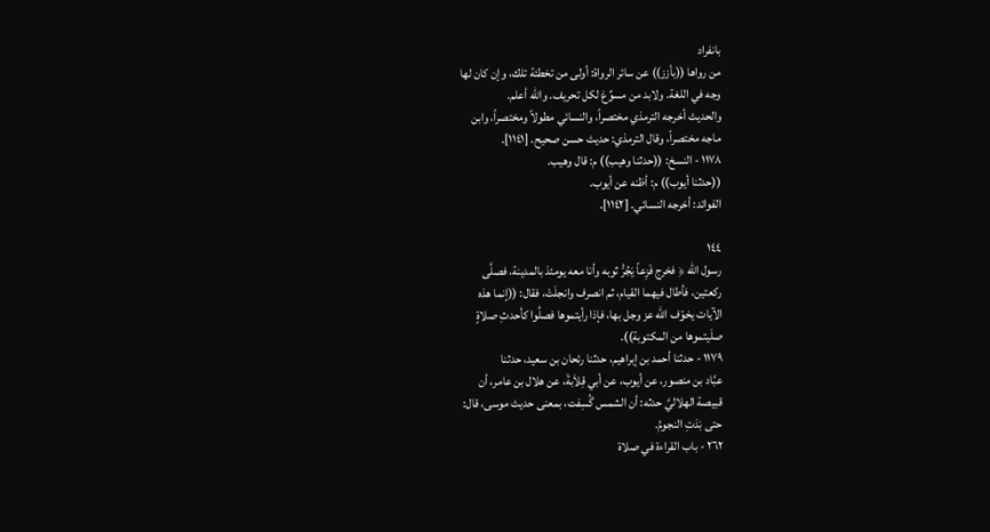بانفراد
من رواها ((بأزز)) عن سائر الرواة: أولى من تخطئة تلك، وإن كان لها
وجه في اللغة. ولابد من مسوِّغ لكل تحريف. والله أعلم.
والحديث أخرجه الترمذي مختصراً، والنسائي مطولاً ومختصراً، وابن
ماجه مختصراً، وقال الترمذي: حديث حسن صحيح. [١١٤١].
١١٧٨ - النسخ: ((حدثنا وهيب)) م: قال وهيب.
((حدثنا أيوب)) م: أظنه عن أيوب.
الفوائد: أخرجه النسائي. [١١٤٢].

١٤٤
رسول الله ﴿ فخرج فَزِعاً يَجُرُّ ثوبه وأنا معه يومئذ بالمدينة، فصلَّى
ركعتين، فأطال فيهما القيام، ثم انصرف وانجلَتْ، فقال: ((إنما هذه
الآيات يخوّف الله عز وجل بها، فإذا رأيتموها فصلُوا كأحدثِ صلاةٍ
صلَيتموها من المكتوبة)).
١١٧٩ - حدثنا أحمد بن إبراهيم، حدثنا رئحان بن سعید، حدثنا
عبَّاد بن منصور، عن أيوب، عن أبي قِلاَبةَ، عن هلال بن عامر، أن
قبيصة الهلاليَّ حدثه: أن الشمس گُسِفت، بمعنى حديث موسى، قال:
حتى بَدَتِ النجومُ.
٢٦٢ - باب القراءة في صلاة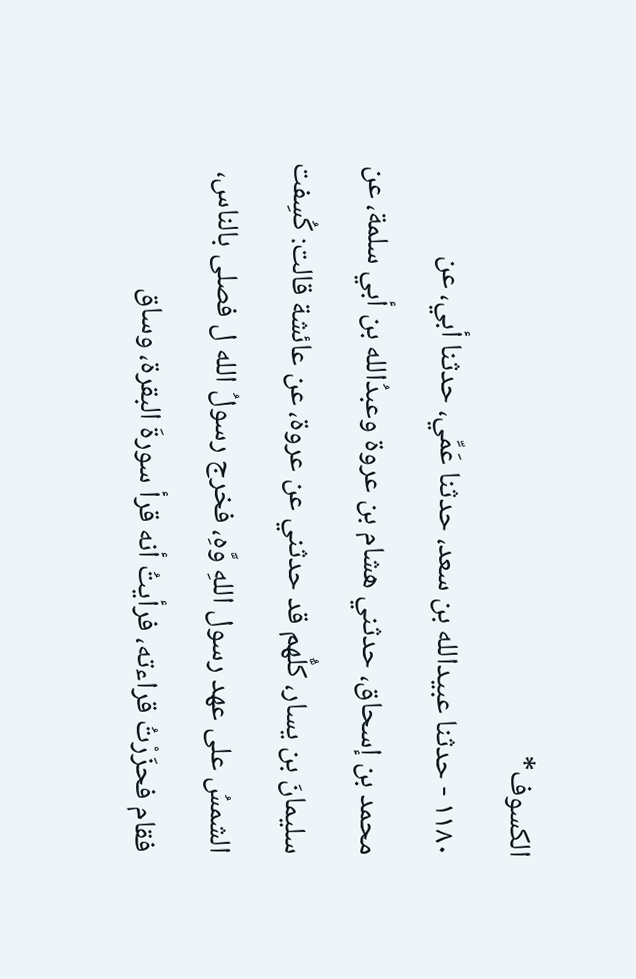الكسوف*
١١٨٠ - حدثنا عبيدالله بن سعد، حدثنا عَمِّي، حدثنا أبي، عن
محمد بن إسحاق، حدثني هشام بن عروة وعبدُالله بن أبي سلمة، عن
سليمانَ بن يسار، كلُّهم قد حدثني عن عروة، عن عائشة قالت: كُسِفت
الشمسُ على عهد رسول اللهِ وَّهِ، فخرج رسولُ الله ل فصلى بالناس،
فقام فحزَرْتُ قراءته، فرأيتُ أنه قرأ سورةَ البقرة، وساق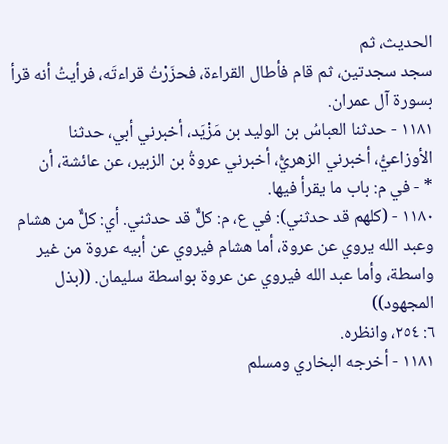الحديث، ثم
سجد سجدتين، ثم قام فأطال القراءة، فحزَرْتُ قراءتَه، فرأيتُ أنه قرأ
بسورة آل عمران.
١١٨١ - حدثنا العباسُ بن الوليد بن مَزْيَد، أخبرني أبي، حدثنا
الأوزاعيُّ، أخبرني الزهريُّ، أخبرني عروةُ بن الزبير، عن عائشة، أن
* - في م: باب ما يقرأ فيها.
١١٨٠ - (كلهم قد حدثني): في ع، م: كلٌّ قد حدثني. أي: كلٌّ من هشام
وعبد الله يروي عن عروة، أما هشام فيروي عن أبيه عروة من غير
واسطة، وأما عبد الله فيروي عن عروة بواسطة سليمان. ((بذل المجهود))
٦: ٢٥٤، وانظره.
١١٨١ - أخرجه البخاري ومسلم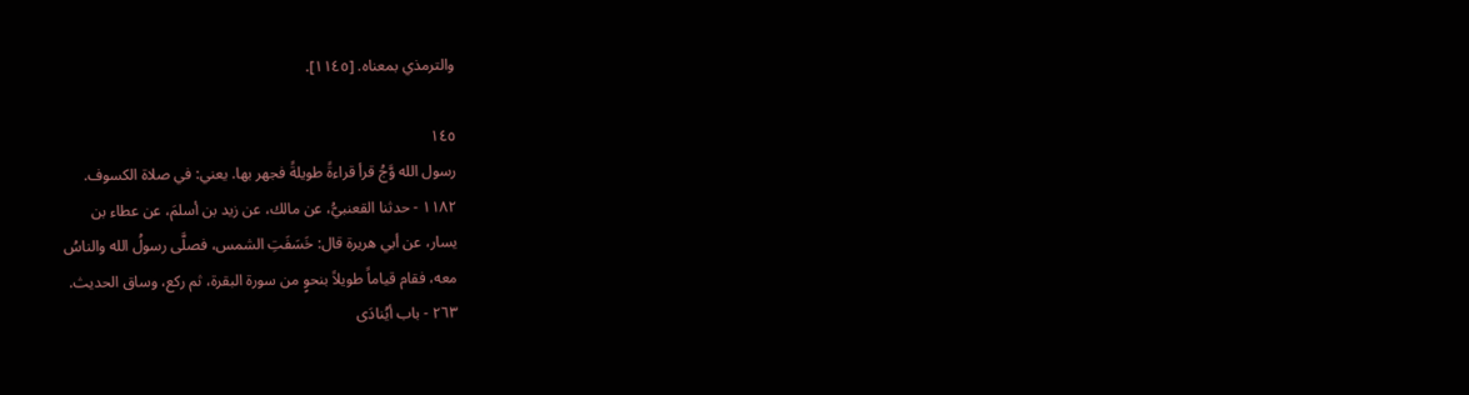والترمذي بمعناه. [١١٤٥].

١٤٥
رسول الله وَّجُ قرأ قراءةً طويلةً فجهر بها. يعني: في صلاة الكسوف.
١١٨٢ - حدثنا القعنبيُّ، عن مالك، عن زيد بن أسلمَ، عن عطاء بن
يسار، عن أبي هريرة قال: خَسَفَتِ الشمس، فصلَّى رسولُ الله والناسُ
معه، فقام قياماً طويلاً بنحوٍ من سورة البقرة، ثم ركع، وساق الحديث.
٢٦٣ - باب أيُنادَى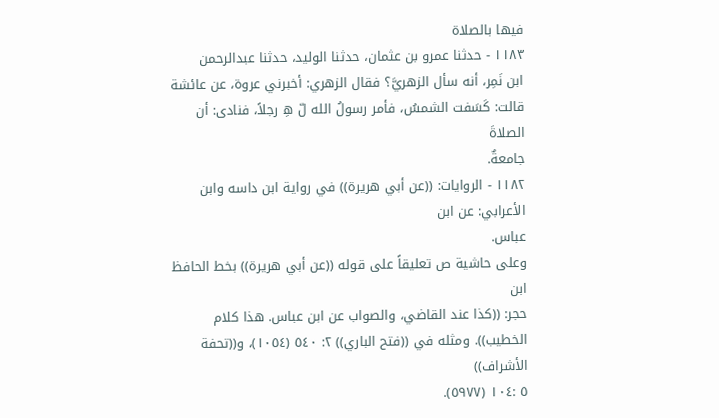فيها بالصلاة
١١٨٣ - حدثنا عمرو بن عثمان، حدثنا الوليد، حدثنا عبدالرحمن
ابن نَمِر، أنه سأل الزهريَّ؟ فقال الزهري: أخبرني عروة، عن عائشة
قالت: كَسَفت الشمسُ، فأمر رسولُ الله لّ هِ رجلاً، فنادى: أن الصلاةَ
جامعةٌ.
١١٨٢ - الروايات: ((عن أبي هريرة)) في رواية ابن داسه وابن الأعرابي: عن ابن
عباس.
وعلى حاشية ص تعليقاً على قوله ((عن أبي هريرة)) بخط الحافظ ابن
حجر: ((كذا عند القاضي، والصواب عن ابن عباس. هذا كلام
الخطيب)). ومثله في ((فتح الباري)) ٢: ٥٤٠ (١٠٥٤)، و((تحفة الأشراف))
٥ :١٠٤ (٥٩٧٧).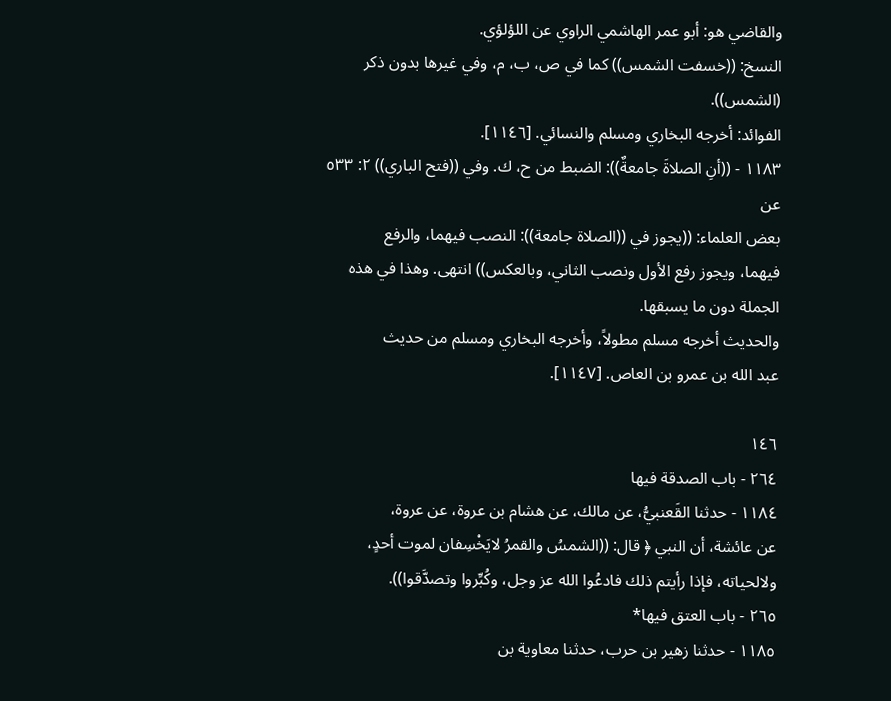والقاضي هو: أبو عمر الهاشمي الراوي عن اللؤلؤي.
النسخ: ((خسفت الشمس)) كما في ص، ب، م، وفي غيرها بدون ذكر
(الشمس)).
الفوائد: أخرجه البخاري ومسلم والنسائي. [١١٤٦].
١١٨٣ - ((أنِ الصلاةَ جامعةٌ)): الضبط من ح، ك. وفي ((فتح الباري)) ٢: ٥٣٣ عن
بعض العلماء: ((يجوز في ((الصلاة جامعة)): النصب فيهما، والرفع
فيهما، ويجوز رفع الأول ونصب الثاني، وبالعكس)) انتهى. وهذا في هذه
الجملة دون ما يسبقها.
والحديث أخرجه مسلم مطولاً، وأخرجه البخاري ومسلم من حديث
عبد الله بن عمرو بن العاص. [١١٤٧].

١٤٦
٢٦٤ - باب الصدقة فيها
١١٨٤ - حدثنا القَعنبيُّ، عن مالك، عن هشام بن عروة، عن عروة،
عن عائشة، أن النبي ﴿ قال: ((الشمسُ والقمرُ لايَخْسِفان لموت أحدٍ،
ولالحياته، فإذا رأيتم ذلك فادعُوا الله عز وجل، وكُبِّروا وتصدَّقوا)).
٢٦٥ - باب العتق فيها*
١١٨٥ - حدثنا زهير بن حرب، حدثنا معاوية بن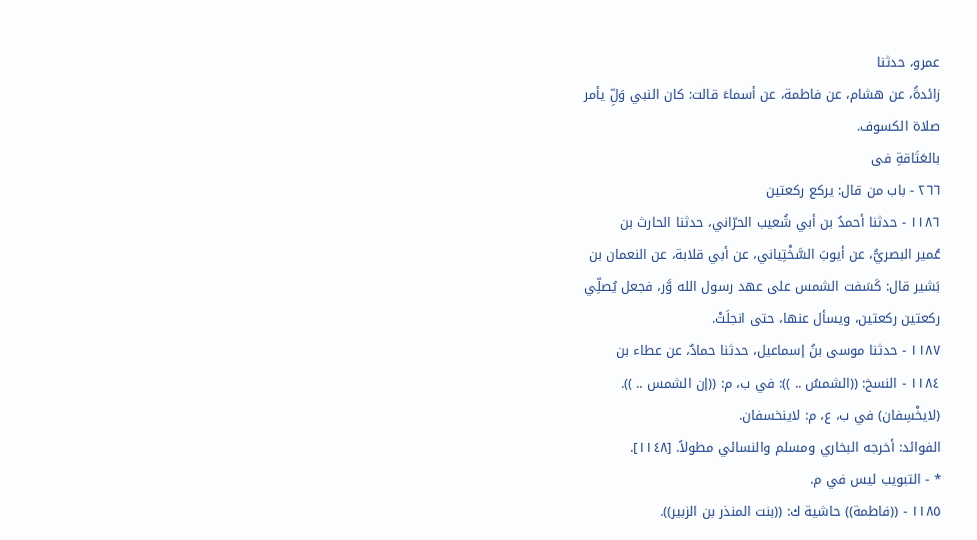عمرو، حدثنا
زائدةُ، عن هشام، عن فاطمة، عن أسماءَ قالت: كان النبي وَلِّ يأمر
صلاة الكسوف.
بالعَتَاقةِ فى
٢٦٦ - باب من قال: يركع ركعتين
١١٨٦ - حدثنا أحمدُ بن أبي شُعيب الحرّاني، حدثنا الحارث بن
عُمير البصريُّ، عن أيوبَ السَّخْتِياني، عن أبي قلابة، عن النعمان بن
بَشير قال: كَسَفت الشمس على عهد رسول الله وَّر، فجعل يُصلِّي
ركعتين ركعتين، ويسأل عنها، حتى انجلَتْ.
١١٨٧ - حدثنا موسى بنُ إسماعيل، حدثنا حمادٌ، عن عطاء بن
١١٨٤ - النسخ: ((الشمسُ .. )): في ب، م: ((إن الشمس .. )).
(لایخْسِفان) في ب، ع، م: لاینخسفان.
الفوائد: أخرجه البخاري ومسلم والنسائي مطولاً. [١١٤٨].
* - التبويب ليس في م.
١١٨٥ - ((فاطمة)) حاشية ك: ((بنت المنذر بن الزبير)).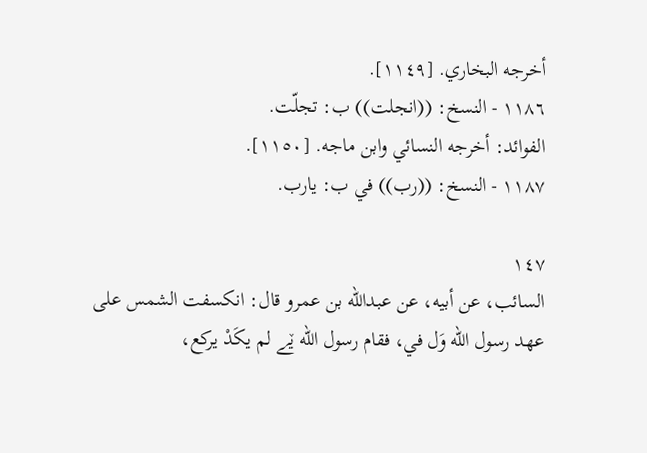أخرجه البخاري. [١١٤٩].
١١٨٦ - النسخ: ((انجلت)) ب: تجلّت.
الفوائد: أخرجه النسائي وابن ماجه. [١١٥٠].
١١٨٧ - النسخ: ((رب)) في ب: يارب.

١٤٧
السائب، عن أبيه، عن عبدالله بن عمرو قال: انكسفت الشمس على
عهد رسول الله وَل في، فقام رسول الله ێے لم يكَدْ يركع،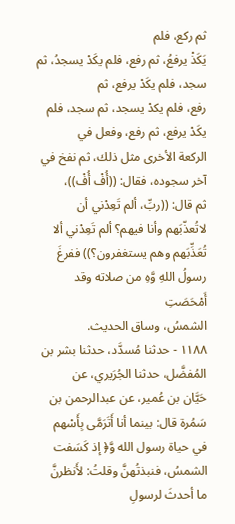ثم ركع، فلم
يَكَذْ يرفعُ، ثم رفع، فلم يكَدْ يسجدُ، ثم سجد، فلم يكَدْ يرفع، ثم
رفع، فلم يكدْ يسجد، ثم سجد، فلم يكَدْ يرفع، ثم رفع، وفعل في
الركعة الأخرى مثل ذلك، ثم نفخ في آخر سجوده، فقال: ((أُفْ أُفْ))،
ثم قال: ((ربِّ، ألم تَعِدْني أن لاتُعذّبَهم وأنا فيهم؟ ألم تَعِدْني ألا
تُعَذِّبَهم وهم يستغفرون؟)) ففرغَ رسولُ اللهِ وَّهِ من صلاته وقد أَمْحَصَتِ
الشمسُ، وساق الحديث.
١١٨٨ - حدثنا مُسدَّد، حدثنا بشر بن المُفضَّل، حدثنا الجُرَيري، عن
حَيَّان بن عُمير، عن عبدالرحمن بن سَمُرة قال: بينما أنا أَتَرَمَّى بِأَسْهم
في حياة رسول الله وَّ﴿ إذ كَسَفت الشمسُ، فنبذتُهنَّ وقلتُ: لأَنظرنَّ
ما أحدثَ لرسولِ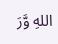اللهِ وَّرَ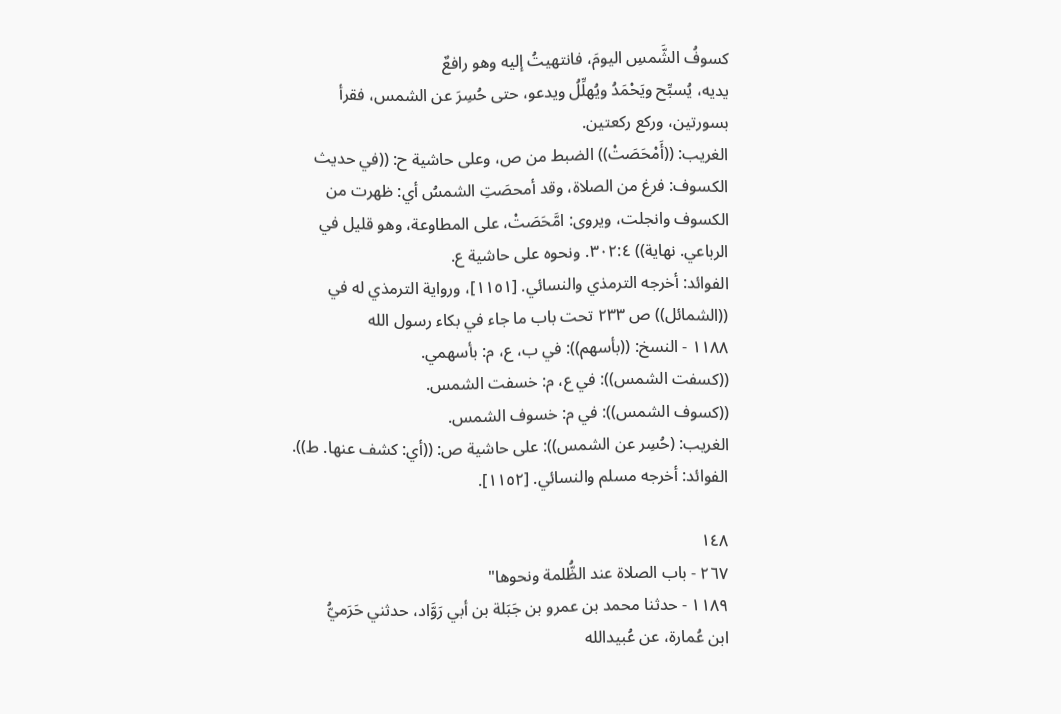كسوفُ الشَّمسِ اليومَ، فانتهيتُ إليه وهو رافعٌ
يديه، يُسبِّح ويَحْمَدُ ويُهلِّلُ ويدعو، حتى حُسِرَ عن الشمس، فقرأ
بسورتین، ورکع رکعتین.
الغريب: ((أَمْحَصَتْ)) الضبط من ص، وعلى حاشية ح: ((في حديث
الكسوف: فرغ من الصلاة، وقد أمحصَتِ الشمسُ أي: ظهرت من
الكسوف وانجلت، ويروى: امَّحَصَتْ، على المطاوعة، وهو قليل في
الرباعي. نهاية)) ٣٠٢:٤. ونحوه على حاشية ع.
الفوائد: أخرجه الترمذي والنسائي. [١١٥١]، ورواية الترمذي له في
((الشمائل)) ص ٢٣٣ تحت باب ما جاء في بكاء رسول الله
١١٨٨ - النسخ: ((بأسهم)): في ب، ع، م: بأسهمي.
((كسفت الشمس)): في ع، م: خسفت الشمس.
((كسوف الشمس)): في م: خسوف الشمس.
الغريب: (حُسِر عن الشمس)): على حاشية ص: ((أي: كشف عنها. ط)).
الفوائد: أخرجه مسلم والنسائي. [١١٥٢].

١٤٨
٢٦٧ - باب الصلاة عند الظُّلمة ونحوها"
١١٨٩ - حدثنا محمد بن عمرو بن جَبَلة بن أبي رَوَّاد، حدثني حَرَميُّ
ابن عُمارة، عن عُبيدالله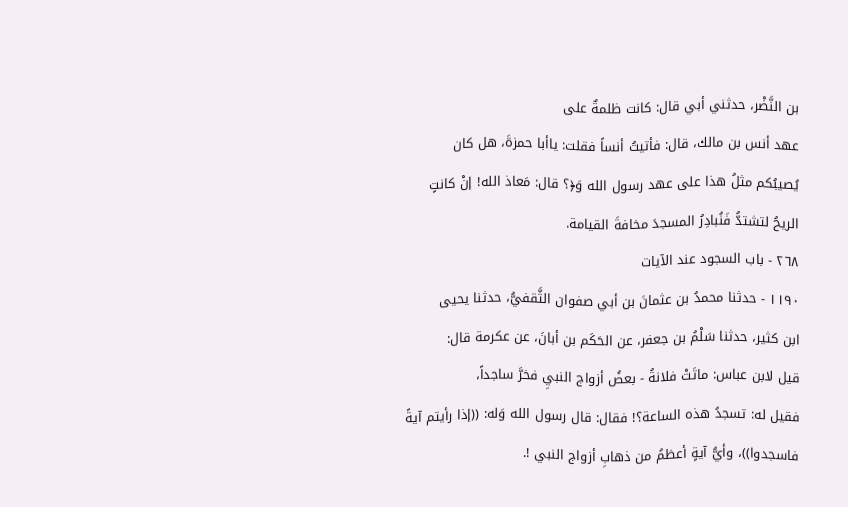بن النَّضْر، حدثني أبي قال: كانت ظلمةٌ على
عهد أنس بن مالك، قال: فأتيتُ أنساً فقلت: ياأبا حمزةَ، هل كان
يُصيبُكم مثلُ هذا على عهد رسول الله وَ﴿؟ قال: مَعاذ الله! إنْ كانتٍ
الريحُ لتشتدُّ فَنُبادِرُ المسجدَ مخافةَ القيامة.
٢٦٨ - باب السجود عند الآيات
١١٩٠ - حدثنا محمدُ بن عثمانَ بن أبي صفوان الثَّقفيُّ، حدثنا يحيى
ابن كثير، حدثنا سَلْمُ بن جعفر، عن الحَكَم بن أبانَ، عن عكرمة قال:
قيل لابن عباس: ماتَتْ فلانةُ - بعضُ أزواج النبيِ فخرَّ ساجداً،
فقيل له: تسجدُ هذه الساعة؟! فقال: قال رسول الله وَله: ((إذا رأيتم آيةً
فاسجدوا))، وأيُّ آيةٍ أعظمُ من ذهابِ أزواج النبي !.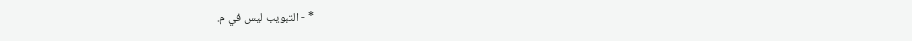* - التبويب ليس في م.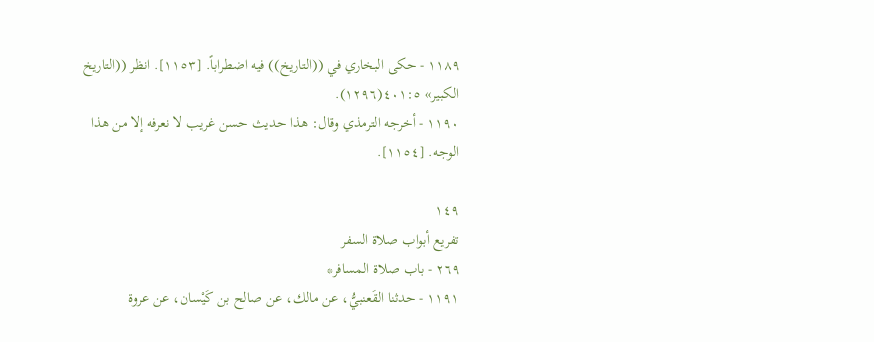١١٨٩ - حكى البخاري في ((التاريخ)) فيه اضطراباً. [١١٥٣]. انظر ((التاريخ
الکبیر» ٤٠١:٥(١٢٩٦).
١١٩٠ - أخرجه الترمذي وقال: هذا حديث حسن غريب لا نعرفه إلا من هذا
الوجه. [١١٥٤].

١٤٩
تفريع أبواب صلاة السفر
٢٦٩ - باب صلاة المسافر*
١١٩١ - حدثنا القَعنبيُّ، عن مالك، عن صالح بن كَيْسان، عن عروة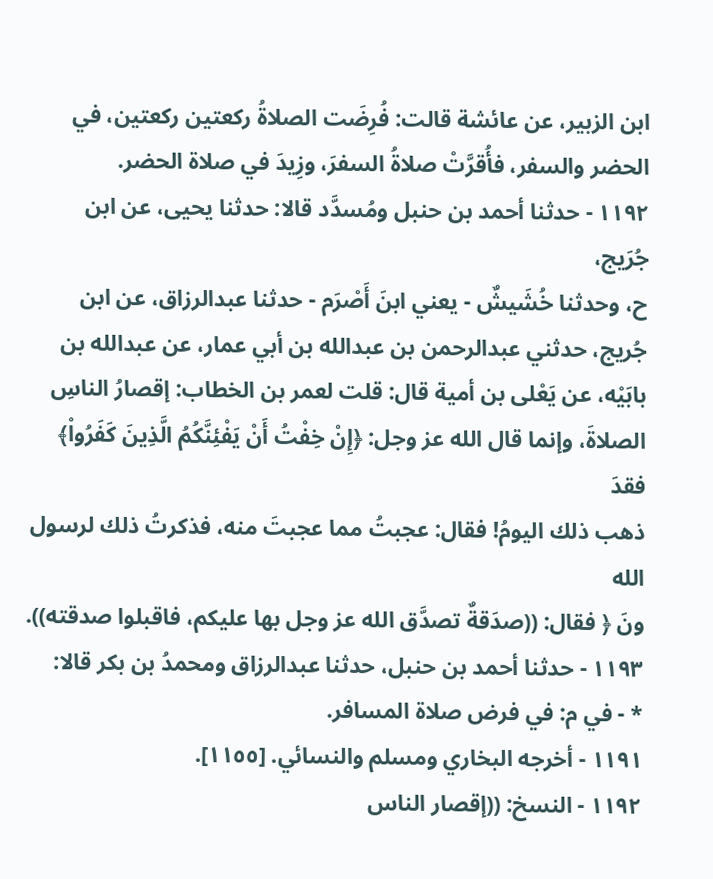ابن الزبير، عن عائشة قالت: فُرِضَت الصلاةُ ركعتين ركعتين، في
الحضر والسفر، فأُقرَّتْ صلاةُ السفرَ، وزِيدَ في صلاة الحضر.
١١٩٢ - حدثنا أحمد بن حنبل ومُسدَّد قالا: حدثنا يحيى، عن ابن
جُرَیج،
ح، وحدثنا خُشَيشٌ - يعني ابنَ أَصْرَم - حدثنا عبدالرزاق، عن ابن
جُريج، حدثني عبدالرحمن بن عبدالله بن أبي عمار، عن عبدالله بن
بابَيْه، عن يَعْلى بن أمية قال: قلت لعمر بن الخطاب: إقصارُ الناسِ
الصلاةَ، وإنما قال الله عز وجل: ﴿إِنْ خِفْتُ أَنْ يَفْئِنَّكُمُ الَّذِينَ كَفَرُواْ﴾ فقدَ
ذهب ذلك اليومُ! فقال: عجبتُ مما عجبتَ منه، فذكرتُ ذلك لرسول الله
ونَ ﴿ فقال: ((صدَقةٌ تصدَّق الله عز وجل بها عليكم، فاقبلوا صدقته)).
١١٩٣ - حدثنا أحمد بن حنبل، حدثنا عبدالرزاق ومحمدُ بن بكر قالا:
* - في م: في فرض صلاة المسافر.
١١٩١ - أخرجه البخاري ومسلم والنسائي. [١١٥٥].
١١٩٢ - النسخ: ((إقصار الناس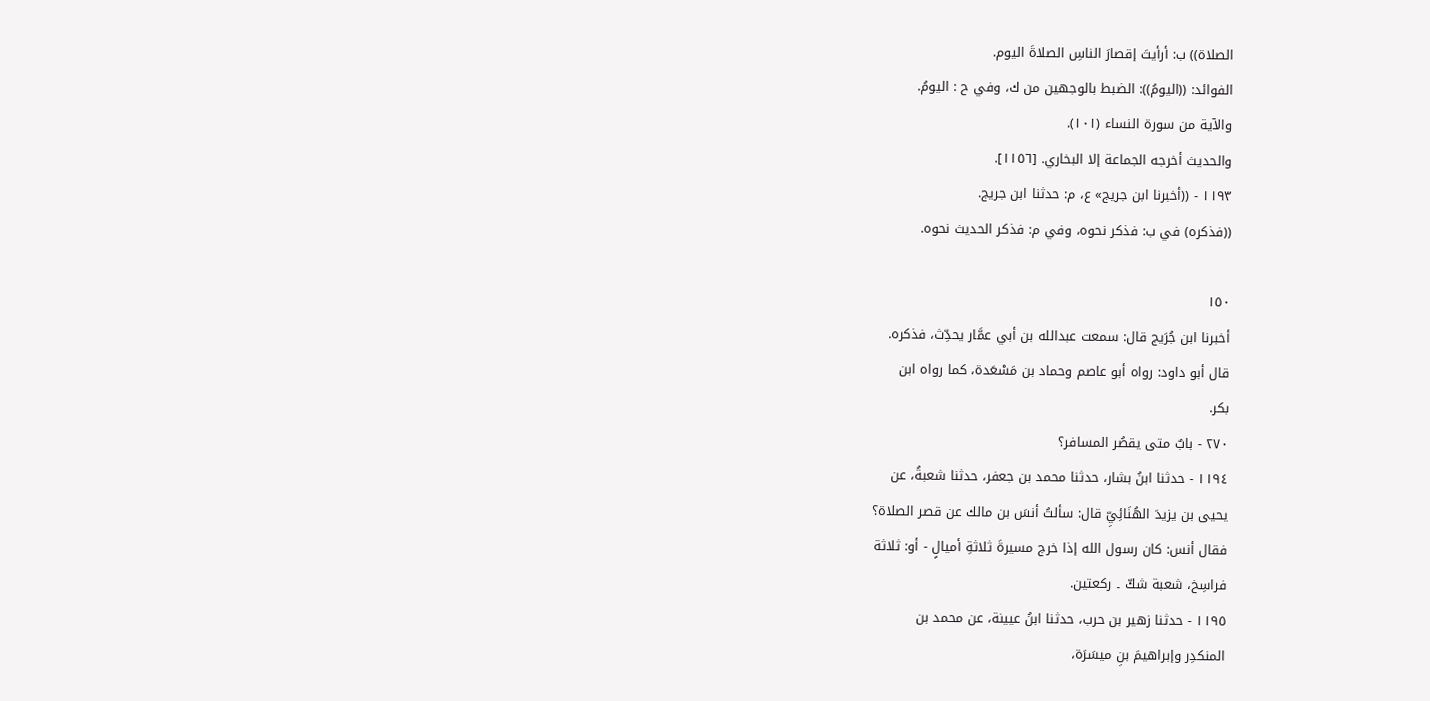الصلاة)) ب: أرأيتَ إقصارَ الناسِ الصلاةَ اليوم.
الفوائد: ((اليومُ)): الضبط بالوجهين من ك، وفي ح : اليومُ.
والآية من سورة النساء (١٠١).
والحديث أخرجه الجماعة إلا البخاري. [١١٥٦].
١١٩٣ - ((أخبرنا ابن جريج» ع، م: حدثنا ابن جريج.
((فذكره) في ب: فذكر نحوه، وفي م: فذكر الحديث نحوه.

١٥٠
أخبرنا ابن جُرَيج قال: سمعت عبدالله بن أبي عمَّار يحدِّث، فذكره.
قال أبو داود: رواه أبو عاصم وحماد بن مَسْعَدة، كما رواه ابن
بکر.
٢٧٠ - بابٌ متى يقصُر المسافر؟
١١٩٤ - حدثنا ابنُ بشار، حدثنا محمد بن جعفر، حدثنا شعبةُ، عن
يحيى بن يزيدَ الهُنَائِيِّ قال: سألتُ أنسَ بن مالك عن قصر الصلاة؟
فقال أنس: كان رسول الله إذا خرج مسيرةَ ثلاثةِ أميالٍ - أو: ثلاثة
فراسِخ، شعبة شكّ ۔ رکعتين.
١١٩٥ - حدثنا زهير بن حرب، حدثنا ابنُ عيينة، عن محمد بن
المنكدِر وإبراهيمَ بنِ ميسَرَة،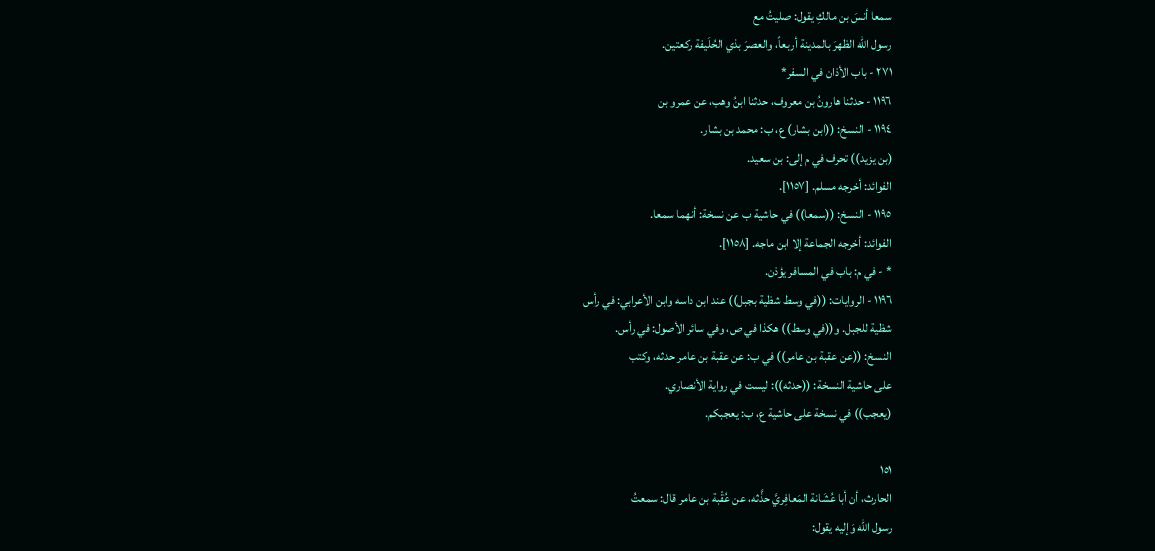سمعا أنسَ بن مالكِ يقول: صليتُ مع
رسول الله الظهرَ بالمدينة أربعاً، والعصرَ بذي الحُلَيفة ركعتين.
٢٧١ - باب الأذان في السفر*
١١٩٦ - حدثنا هارونُ بن معروف، حدثنا ابنُ وهب، عن عمرو بن
١١٩٤ - النسخ: ((ابن بشار) ع، ب: محمد بن بشار.
(بن يزيد)) تحرف في م إلى: بن سعيد.
الفوائد: أخرجه مسلم. [١١٥٧].
١١٩٥ - النسخ: ((سمعا)) في حاشية ب عن نسخة: أنهما سمعا.
الفوائد: أخرجه الجماعة إلا ابن ماجه. [١١٥٨].
* - في م: باب في المسافر يؤذن.
١١٩٦ - الروايات: ((في وسط شظية بجبل)) عند ابن داسه وابن الأعرابي: في رأس
شظية للجبل. و((في وسط)) هكذا في ص، وفي سائر الأصول: في رأس.
النسخ: ((عن عقبة بن عامر)) في ب: عن عقبة بن عامر حدثه، وكتب
على حاشية النسخة: ((حدثه)): ليست في رواية الأنصاري.
(يعجب)) في نسخة على حاشية ع، ب: يعجبكم.

١٥١
الحارث، أن أبا عُشَانة المَعافِريَّ حذَّثه، عن عُقْبة بن عامر قال: سمعتُ
رسول الله وَإليه يقول: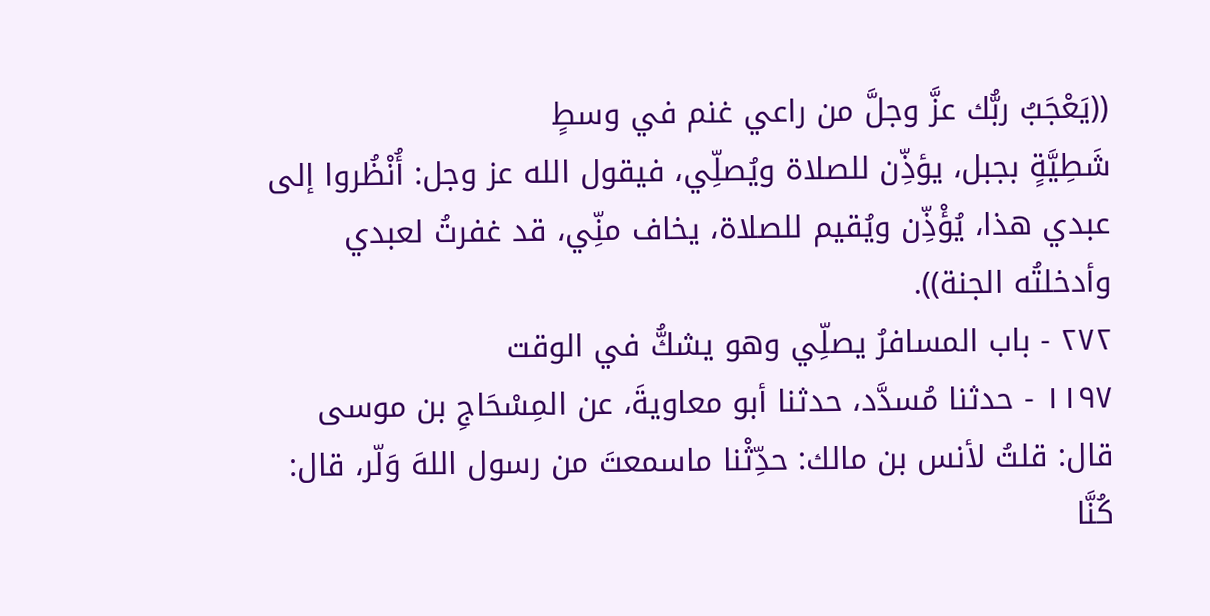((يَعْجَبُ ربُّك عزَّ وجلَّ من راعي غنم في وسطٍ
شَطِيَّةٍ بجبل، يؤذِّن للصلاة ويُصلِّي، فيقول الله عز وجل: أُنْظُروا إلى
عبدي هذا، يُؤْذِّن ويُقيم للصلاة، يخاف منِّي، قد غفرتُ لعبدي
وأدخلتُه الجنة)).
٢٧٢ - باب المسافرُ يصلِّي وهو يشكُّ في الوقت
١١٩٧ - حدثنا مُسدَّد، حدثنا أبو معاويةَ، عن المِسْحَاجِ بن موسى
قال: قلتُ لأنس بن مالك: حدِّثْنا ماسمعتَ من رسول اللهَ وَلّر، قال:
كُنَّا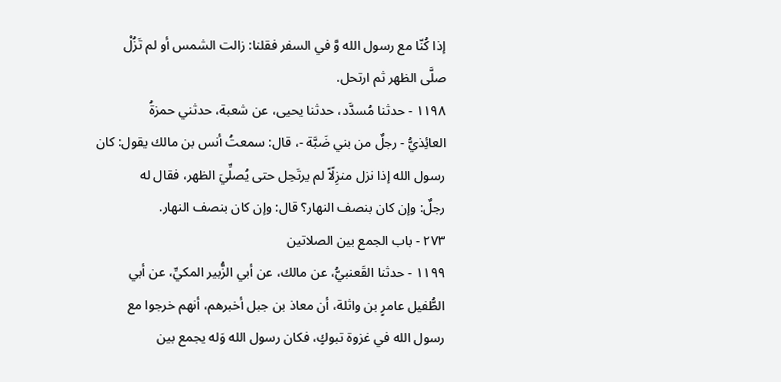إذا كُنّا مع رسول الله وَّ في السفر فقلنا: زالت الشمس أو لم تَزُلْ
صلَّى الظهر ثم ارتحل.
١١٩٨ - حدثنا مُسدَّد، حدثنا يحيى، عن شعبة، حدثني حمزةُ
العائِذيُّ - رجلٌ من بني ضَبَّة -، قال: سمعتُ أنس بن مالك يقول: كان
رسول الله إذا نزل منزِلًاً لم يرتَحِل حتى يُصلِّيَ الظهر، فقال له
رجلٌ: وإن كان بنصف النهار؟ قال: وإن كان بنصف النهار.
٢٧٣ - باب الجمع بين الصلاتين
١١٩٩ - حدثنا القَعنبيُّ، عن مالك، عن أبي الزُّبير المكيِّ، عن أبي
الطُّفيل عامرٍ بن واثلة، أن معاذ بن جبل أخبرهم، أنهم خرجوا مع
رسول الله في غزوة تبوكٍ، فكان رسول الله وَله يجمع بين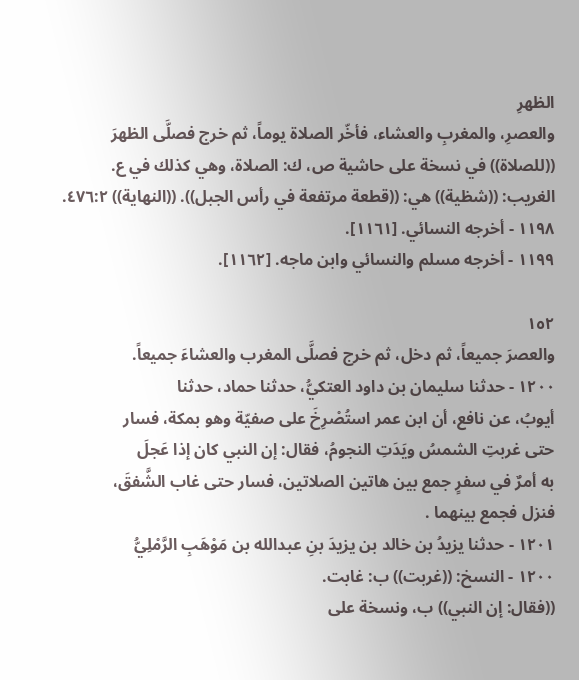الظهرِ
والعصرِ، والمغربِ والعشاء، فأخّر الصلاة يوماً، ثم خرج فصلَّى الظهرَ
((للصلاة)) في نسخة على حاشية ص، ك: الصلاة، وهي كذلك في ع.
الغريب: ((شظية)) هي: ((قطعة مرتفعة في رأس الجبل)). ((النهاية)) ٤٧٦:٢.
١١٩٨ - أخرجه النسائي. [١١٦١].
١١٩٩ - أخرجه مسلم والنسائي وابن ماجه. [١١٦٢].

١٥٢
والعصرَ جميعاً، ثم دخل، ثم خرج فصلَّى المغرب والعشاءَ جميعاً.
١٢٠٠ - حدثنا سليمان بن داود العتکيُّ، حدثنا حماد، حدثنا
أيوبُ، عن نافع، أن ابن عمر استُصْرِخَ على صفيّة وهو بمكة، فسار
حتى غربتِ الشمسُ ويَدَتِ النجومُ، فقال: إن النبي كان إذا عَجلَ
به أمرٌ في سفرٍ جمع بين هاتين الصلاتين، فسار حتى غاب الشَّفقَ،
فنزل فجمع بينهما .
١٢٠١ - حدثنا يزيدُ بن خالد بن يزيدَ بنِ عبدالله بن مَوْهَبِ الرَّمْلِيُّ
١٢٠٠ - النسخ: ((غربت)) ب: غابت.
((فقال: إن النبي)) ب، ونسخة على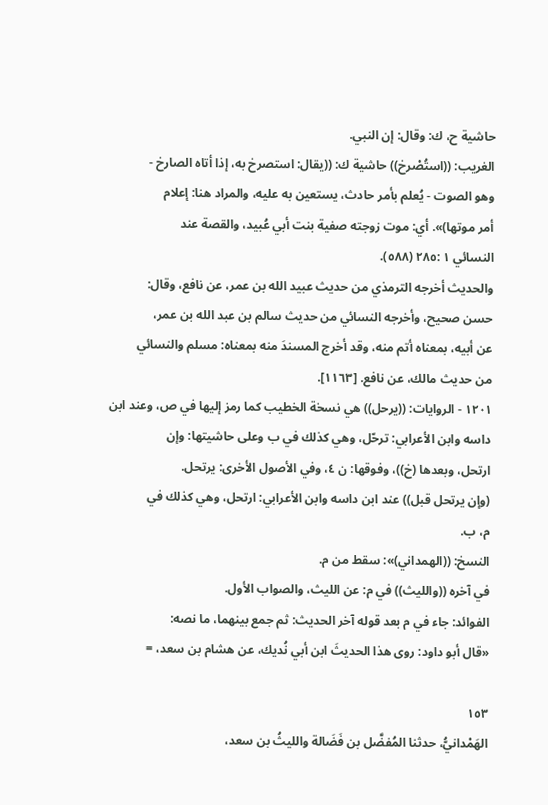حاشية ح، ك: وقال: إن النبي.
الغريب: ((استُصْرخ)) حاشية ك: ((يقال: استصرخ به، إذا أتاه الصارخ -
وهو الصوت - يُعلم بأمر حادث، يستعين به عليه، والمراد هنا: إعلام
أمر موتها)». أي: موت زوجته صفية بنت أبي عُبيد، والقصة عند
النسائي ١ :٢٨٥ (٥٨٨).
والحديث أخرجه الترمذي من حديث عبيد الله بن عمر، عن نافع، وقال:
حسن صحيح، وأخرجه النسائي من حديث سالم بن عبد الله بن عمر،
عن أبيه، بمعناه أتم منه، وقد أخرج المسندَ منه بمعناه: مسلم والنسائي
من حديث مالك، عن نافع. [١١٦٣].
١٢٠١ - الروايات: ((يرحل)) هي نسخة الخطيب كما رمز إليها في ص، وعند ابن
داسه وابن الأعرابي: ترحّل، وهي كذلك في ب وعلى حاشيتها: وإن
ارتحل، وبعدها (خ))، وفوقها: ن ٤، وفي الأصول الأخرى: يرتحل.
(وإن يرتحل قبل)) عند ابن داسه وابن الأعرابي: ارتحل، وهي كذلك في
م، ب.
النسخ: ((الهمداني)»: سقط من م.
في آخره ((والليث)) في م: عن الليث، والصواب الأول.
الفوائد: جاء في م بعد قوله آخر الحديث: ثم جمع بينهما، ما نصه:
«قال أبو داود: روى هذا الحدیثَ ابن أبي نُدیك، عن هشام بن سعد، =

١٥٣
الهَمْدانيُّ، حدثنا المُفضَّل بن فَضَالة والليثُ بن سعد،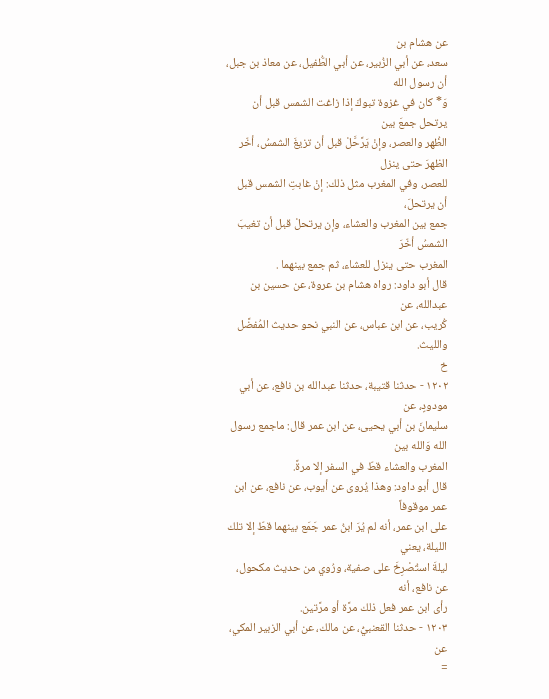عن هشام بن
سعد، عن أبي الزُبير، عن أبي الطُّفيل، عن معاذ بن جبل، أن رسول الله
وَ* كان في غزوة تبوكَ إذا زاغت الشمس قبل أن يرتحل جمعَ بين
الظُهر والعصر، وإنْ يَرَّحَّلْ قبل أن تزيغَ الشمسُ، أخّر الظهرَ حتى ينزل
للعصر، وفي المغرب مثل ذلك: إنْ غابتِ الشمس قبل أن يرتحلَ،
جمع بين المغرب والعشاء، وإن يرتحلْ قبل أن تغيبَ الشمسُ أخّرَ
المغرب حتى ينزل للعشاء، ثم جمع بينهما .
قال أبو داود: رواه هشام بن عروة، عن حسين بن عبدالله، عن
كُريب، عن ابن عباس، عن النبي نحو حديث المُفضَّل والليث.
خ
١٢٠٢ - حدثنا قتيبة، حدثنا عبدالله بن نافع، عن أبي مودودٍ، عن
سليمانَ بن أبي يحيى، عن ابن عمر قال: ماجمع رسول الله وَالله بين
المغرب والعشاء قطّ في السفر إلا مرةً.
قال أبو داود: وهذا يُروى عن أيوب، عن نافع، عن ابن عمر موقوفاً
على ابن عمر، أنه لم يُرَ ابنُ عمر جَمَع بينهما قطّ إلا تلك الليلة، يعني
ليلةَ استُصْرِخَ على صفية، ورُوي من حديث مكحول، عن نافع، أنه
رأى ابن عمر فعل ذلك مرَّة أو مرَّتين.
١٢٠٣ - حدثنا القعنبيُّ، عن مالك، عن أبي الزبير المكي، عن
=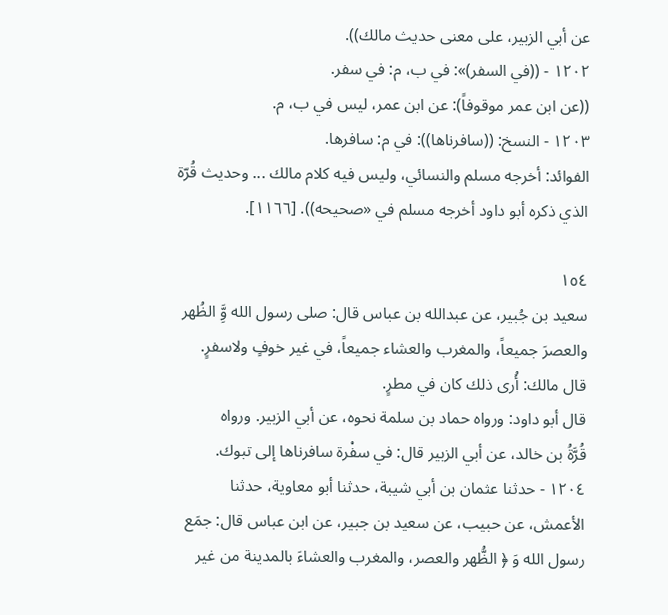عن أبي الزبير، على معنى حديث مالك)).
١٢٠٢ - ((في السفر)»: في ب، م: في سفر.
((عن ابن عمر موقوفاً): عن ابن عمر، ليس في ب، م.
١٢٠٣ - النسخ: ((سافرناها)): في م: سافرها.
الفوائد: أخرجه مسلم والنسائي، وليس فيه كلام مالك ... وحديث قُرّة
الذي ذكره أبو داود أخرجه مسلم في «صحيحه)). [١١٦٦].

١٥٤
سعيد بن جُبير، عن عبدالله بن عباس قال: صلى رسول الله وَِّ الظُهر
والعصرَ جميعاً، والمغرب والعشاء جميعاً، في غير خوفٍ ولاسفرٍ.
قال مالك: أُرى ذلك كان في مطرٍ.
قال أبو داود: ورواه حماد بن سلمة نحوه، عن أبي الزبير. ورواه
قُرَّةُ بن خالد، عن أبي الزبير قال: في سفْرة سافرناها إلى تبوك.
١٢٠٤ - حدثنا عثمان بن أبي شيبة، حدثنا أبو معاوية، حدثنا
الأعمش، عن حبيب، عن سعيد بن جبير، عن ابن عباس قال: جمَع
رسول الله وَ ﴿ الظُّهر والعصر، والمغرب والعشاءَ بالمدينة من غير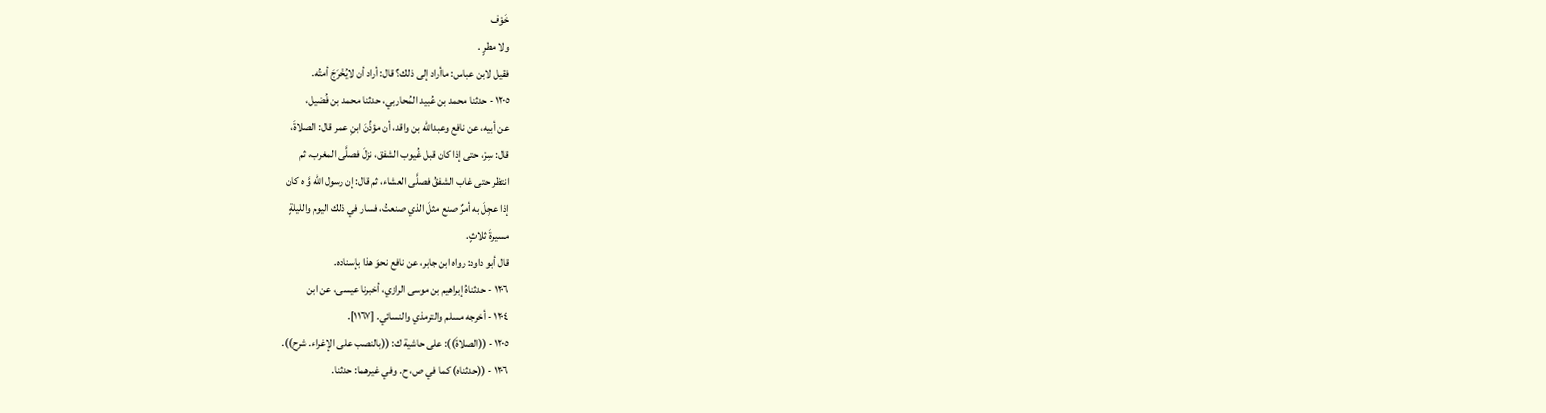خَوْف
ولا مطرٍ .
فقيل لابن عباس: ماأراد إلى ذلك؟ قال: أراد أن لايُخْرَجَ أمتُه.
١٢٠٥ - حدثنا محمد بن عُبيد المُحاربي، حدثنا محمد بن فُضيل،
عن أبيه، عن نافع وعبدالله بن واقد، أن مؤذِّنَ ابنِ عمر قال: الصلاةَ،
قال: سِرْ، حتى إذا كان قبل غُيوب الشفق، نزلَ فصلَّى المغرب، ثم
انتظر حتى غاب الشفقُ فصلَّى العشاء، ثم قال: إن رسول الله وَّ ه كان
إذا عجِلَ به أمرٌ صنع مثلَ الذي صنعتُ، فسار في ذلك اليوم والليلةٍ
مسیرةَ ثلاثٍ.
قال أبو داود: رواه ابن جابر، عن نافع نحوَ هذا بإسناده.
١٢٠٦ - حدثناهُ إبراهيم بن موسى الرازي، أخبرنا عيسى، عن ابن
١٢٠٤ - أخرجه مسلم والترمذي والنسائي. [١١٦٧].
١٢٠٥ - ((الصلاةَ)): على حاشية ك: ((بالنصب على الإغراء. شرح)).
١٢٠٦ - ((حدثناه) كما في ص، ح. وفي غيرهما: حدثنا.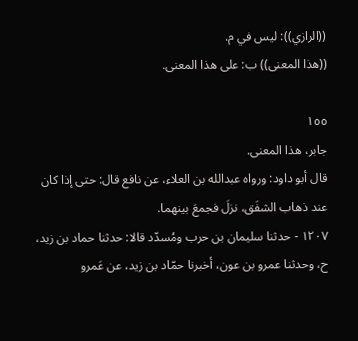((الرازي)): ليس في م.
((هذا المعنى)) ب: على هذا المعنى.

١٥٥
جابر، هذا المعنى.
قال أبو داود: ورواه عبدالله بن العلاء، عن نافع قال: حتى إذا كان
عند ذهاب الشفَق، نزلَ فجمعَ بينهما.
١٢٠٧ - حدثنا سليمان بن حرب ومُسدّد قالا: حدثنا حماد بن زيد،
ح، وحدثنا عمرو بن عون، أخبرنا حمّاد بن زيد، عن عَمرو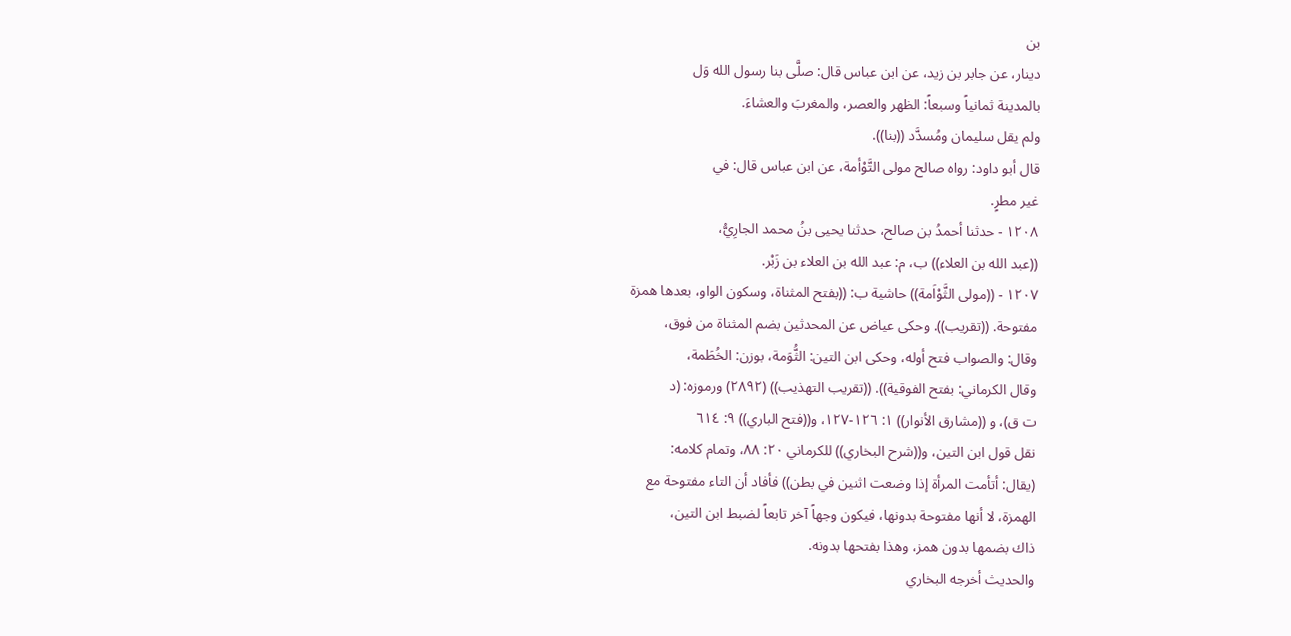بن
دينار، عن جابر بن زيد، عن ابن عباس قال: صلَّى بنا رسول الله وَل
بالمدينة ثمانياً وسبعاً: الظهر والعصر، والمغربَ والعشاءَ.
ولم يقل سليمان ومُسدَّد ((بنا)).
قال أبو داود: رواه صالح مولى التَّوْأمة، عن ابن عباس قال: في
غير مطرٍ.
١٢٠٨ - حدثنا أحمدُ بن صالح، حدثنا يحيى بنُ محمد الجارِيُّ،
((عبد الله بن العلاء)) ب، م: عبد الله بن العلاء بن زَبْر.
١٢٠٧ - ((مولى الثَّوْاَمة)) حاشية ب: ((بفتح المثناة، وسكون الواو، بعدها همزة
مفتوحة. ((تقريب)). وحكى عياض عن المحدثين بضم المثناة من فوق،
وقال: والصواب فتح أوله، وحكى ابن التين: الثُّوَمة، بوزن: الخُطَمة،
وقال الكرماني: بفتح الفوقية)). ((تقريب التهذيب)) (٢٨٩٢) ورموزه: (د
ت ق)، و ((مشارق الأنوار)) ١: ١٢٦-١٢٧، و((فتح الباري)) ٩: ٦١٤
نقل قول ابن التين، و((شرح البخاري)) للكرماني ٢٠: ٨٨، وتمام كلامه:
(يقال: أتأمت المرأة إذا وضعت اثنين في بطن)) فأفاد أن التاء مفتوحة مع
الهمزة، لا أنها مفتوحة بدونها، فيكون وجهاً آخر تابعاً لضبط ابن التين،
ذاك بضمها بدون همز، وهذا بفتحها بدونه.
والحديث أخرجه البخاري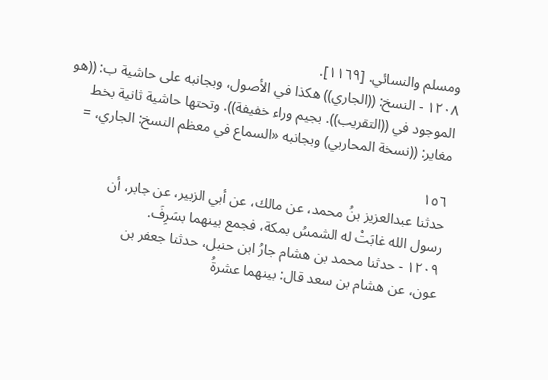ومسلم والنسائي. [١١٦٩].
١٢٠٨ - النسخ: ((الجاري)) هكذا في الأصول، وبجانبه على حاشية ب: ((هو
الموجود في ((التقريب)). بجيم وراء خفيفة)). وتحتها حاشية ثانية بخط
مغاير: ((نسخة المحاربي) وبجانبه «السماع في معظم النسخ: الجاري، =

١٥٦
حدثنا عبدالعزيز بنُ محمد، عن مالك، عن أبي الزبير، عن جابر، أن
رسول الله غابَتْ له الشمسُ بمكة، فجمع بينهما بسَرِفَ.
١٢٠٩ - حدثنا محمد بن هشام جارُ ابن حنبل، حدثنا جعفر بن
عون، عن هشام بن سعد قال: بينهما عشرةُ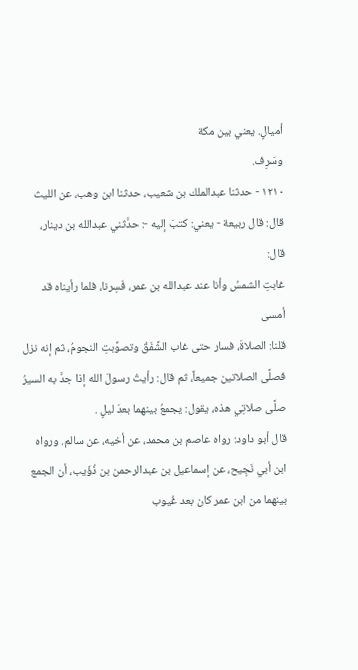أميالٍ. يعني بين مكة
وسَرِف.
١٢١٠ - حدثنا عبدالملك بن شعيب، حدثنا ابن وهب، عن الليث
قال: قال ربيعة - يعني: كتبَ إليه -: حدَّثني عبدالله بن دينار، قال:
غابتِ الشمسُ وأنا عند عبدالله بن عمر، فَسِرنا، فلما رأيناه قد أمسى
قلنا: الصلاةَ، فسار حتى غاب الشَّفَقُ وتصوَّبتِ النجومُ، ثم إنه نزل
فصلَّى الصلاتين جميعاً، ثم قال: رأيتُ رسولَ الله إذا جدَّ به السيرُ
صلَّى صلاتِي هذه، يقول: يجمعُ بينهما بعدَ ليلٍ .
قال أبو داود: رواه عاصم بن محمد، عن أخيه، عن سالم. ورواه
ابن أبي نَجِيح، عن إسماعيل بن عبدالرحمن بن ذُؤَيب، أن الجمع
بينهما من ابن عمر كان بعد غُيوب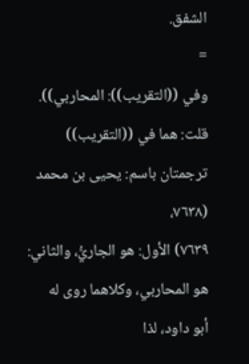الشفق.
=
وفي ((التقريب)): المحاربي)).
قلت: هما في ((التقريب)) ترجمتان باسم: يحيى بن محمد (٧٦٣٨،
٧٦٣٩) الأول: هو الجاريُّ، والثاني: هو المحاربي، وكلاهما روى له
أبو داود، لذا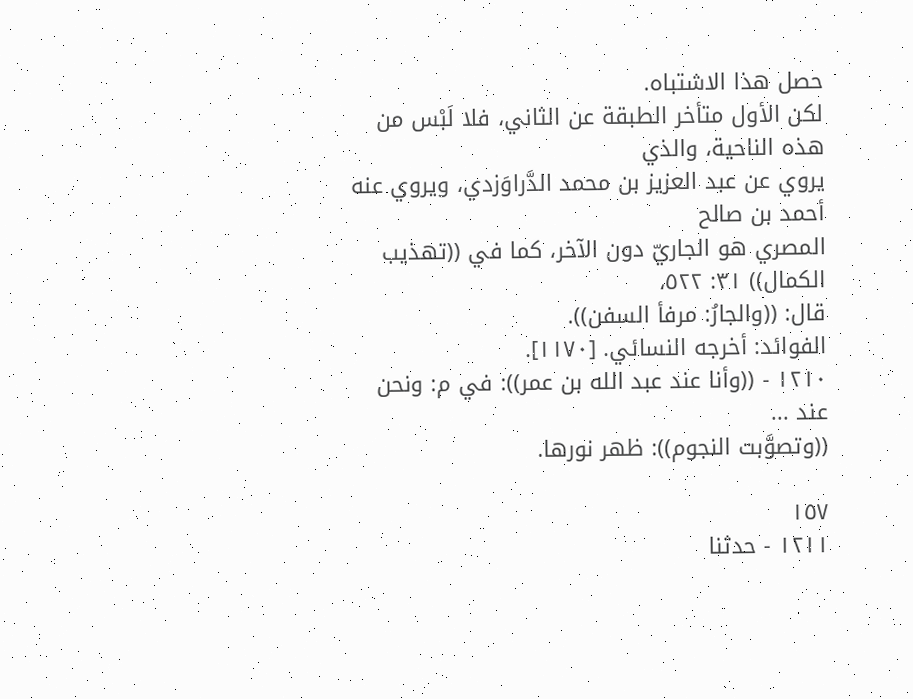حصل هذا الاشتباه.
لكن الأول متأخر الطبقة عن الثاني، فلا لَبْس من هذه الناحية، والذي
يروي عن عبد العزيز بن محمد الدَّراوَزدي، ويروي عنه أحمد بن صالح
المصري هو الجاريّ دون الآخر، كما في ((تهذيب الكمال)) ٣١: ٥٢٢،
قال: ((والجارُ: مرفأ السفن)).
الفوائد: أخرجه النسائي. [١١٧٠].
١٢١٠ - ((وأنا عند عبد الله بن عمر)): في م: ونحن عند ...
((وتصوَّبت النجوم)): ظهر نورها.

١٥٧
١٢١١ - حدثنا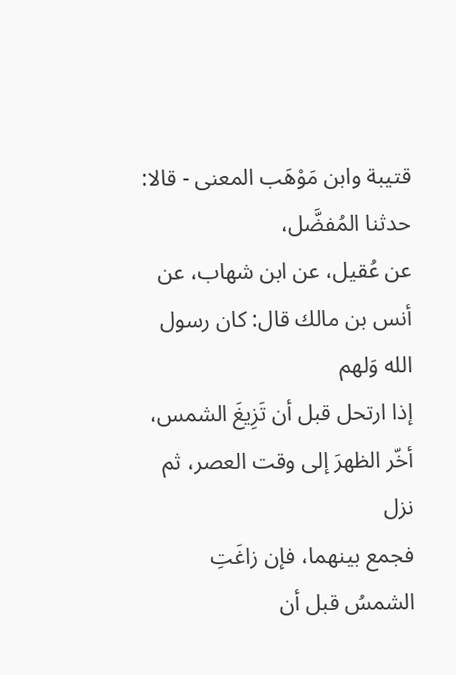قتيبة وابن مَوْهَب المعنى - قالا: حدثنا المُفضَّل،
عن عُقيل، عن ابن شهاب، عن أنس بن مالك قال: كان رسول الله وَلهم
إذا ارتحل قبل أن تَزِيغَ الشمس، أخّر الظهرَ إلى وقت العصر، ثم نزل
فجمع بينهما، فإن زاغَتِ الشمسُ قبل أن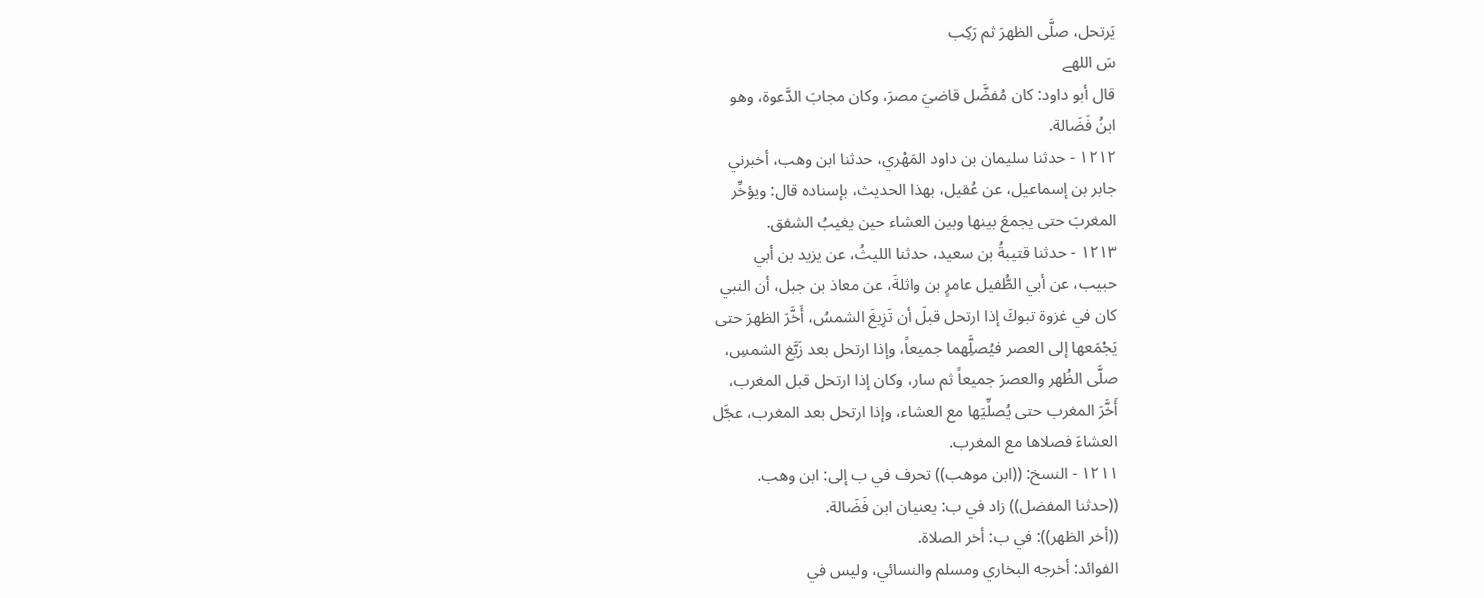يَرتحل، صلَّى الظهرَ ثم رَكِب
سَ اللهے
قال أبو داود: كان مُفضَّل قاضيَ مصرَ، وكان مجابَ الدَّعوة، وهو
ابنُ فَضَالة.
١٢١٢ - حدثنا سليمان بن داود المَهْري، حدثنا ابن وهب، أخبرني
جابر بن إسماعيل، عن عُقيل، بهذا الحديث، بإسناده قال: ويؤخِّر
المغربَ حتى يجمعَ بينها وبين العشاء حين يغيبُ الشفق.
١٢١٣ - حدثنا قتيبةُ بن سعيد، حدثنا الليثُ، عن يزيد بن أبي
حبيب، عن أبي الطُّفيل عامرٍ بن واثلةَ، عن معاذ بن جبل، أن النبي
كان في غزوة تبوكَ إذا ارتحل قبلَ أن تَزِيغَ الشمسُ، أَخَّرَ الظهرَ حتى
يَجْمَعها إلى العصر فيُصلَِّهما جميعاً، وإذا ارتحل بعد زَيَّغ الشمسِ،
صلَّى الظُهر والعصرَ جميعاً ثم سار، وكان إذا ارتحل قبل المغرب،
أَخَّرَ المغرب حتى يُصلِّيَها مع العشاء، وإذا ارتحل بعد المغرب، عجَّل
العشاءَ فصلاها مع المغرب.
١٢١١ - النسخ: ((ابن موهب)) تحرف في ب إلى: ابن وهب.
((حدثنا المفضل)) زاد في ب: يعنيان ابن فَضَالة.
((أخر الظهر)): في ب: أخر الصلاة.
الفوائد: أخرجه البخاري ومسلم والنسائي، وليس في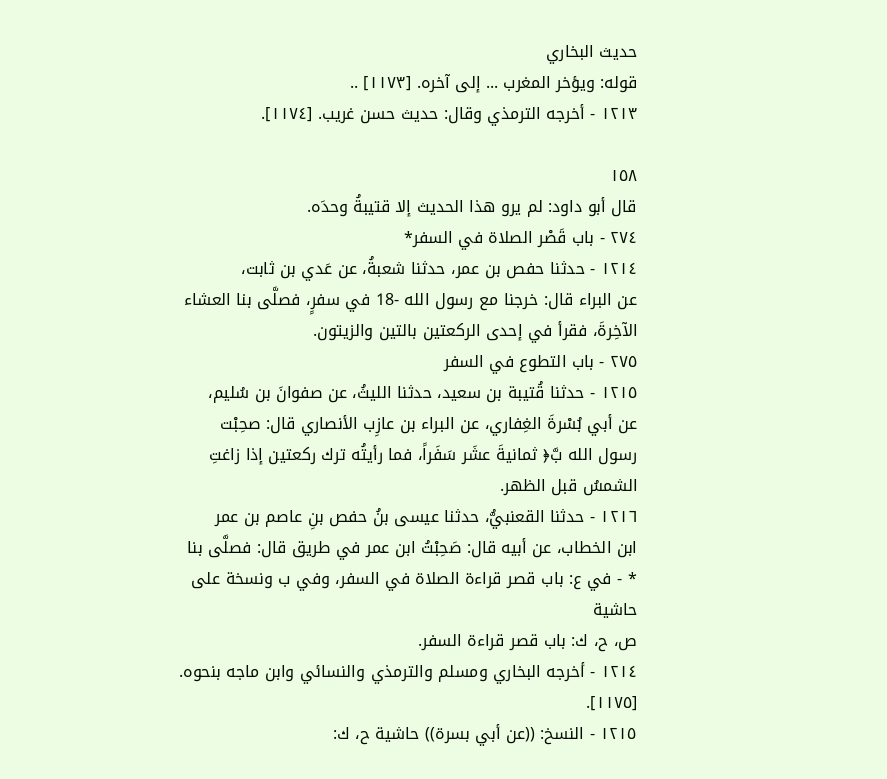حديث البخاري
قوله: ويؤخر المغرب ... إلى آخره. [١١٧٣] ..
١٢١٣ - أخرجه الترمذي وقال: حديث حسن غريب. [١١٧٤].

١٥٨
قال أبو داود: لم يرو هذا الحديث إلا قتيبةُ وحدَه.
٢٧٤ - باب قَصْر الصلاة في السفر*
١٢١٤ - حدثنا حفص بن عمر، حدثنا شعبةُ، عن عَدي بن ثابت،
عن البراء قال: خرجنا مع رسول الله -18 في سفرٍ، فصلَّى بنا العشاء
الآخِرةَ، فقرأ في إحدى الركعتين بالتين والزيتون.
٢٧٥ - باب التطوع في السفر
١٢١٥ - حدثنا قُتيبة بن سعيد، حدثنا الليثُ، عن صفوانَ بن سُلیم،
عن أبي بُسْرةَ الغِفاري، عن البراء بن عازِب الأنصاري قال: صحِبْت
رسول الله بَّ﴿ ثمانيةَ عشَر سَفَراً، فما رأيتُه ترك ركعتين إذا زاغتِ
الشمسُ قبل الظهر.
١٢١٦ - حدثنا القعنبيُّ، حدثنا عيسى بنُ حفص بنِ عاصم بن عمر
ابن الخطاب، عن أبيه قال: صَحِبْتُ ابن عمر في طريق قال: فصلَّى بنا
* - في ع: باب قصر قراءة الصلاة في السفر، وفي ب ونسخة على حاشية
ص، ح، ك: باب قصر قراءة السفر.
١٢١٤ - أخرجه البخاري ومسلم والترمذي والنسائي وابن ماجه بنحوه. [١١٧٥].
١٢١٥ - النسخ: ((عن أبي بسرة)) حاشية ح، ك: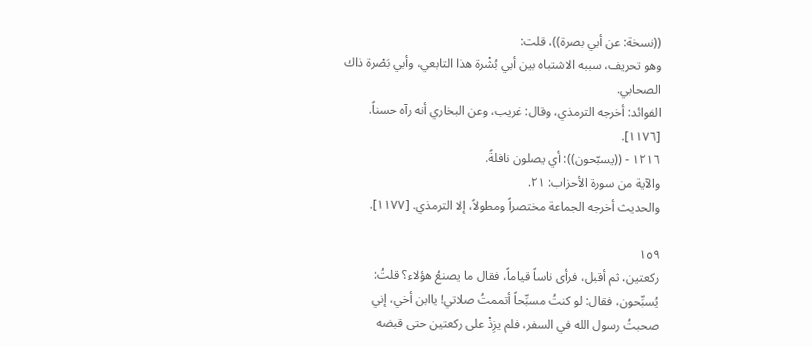((نسخة: عن أبي بصرة))، قلت:
وهو تحريف، سببه الاشتباه بين أبي بُشْرة هذا التابعي، وأبي بَصْرة ذاك
الصحابي.
الفوائد: أخرجه الترمذي، وقال: غريب، وعن البخاري أنه رآه حسناً.
[١١٧٦].
١٢١٦ - ((يسبّحون)): أي يصلون نافلةً.
والآية من سورة الأحزاب: ٢١.
والحديث أخرجه الجماعة مختصراً ومطولاً، إلا الترمذي. [١١٧٧].

١٥٩
ركعتين، ثم أقبل، فرأى ناساً قياماً، فقال ما يصنعُ هؤلاء؟ قلتُ:
يُسبِّحون، فقال: لو كنتُ مسبِّحاً أتممتُ صلاتي! ياابن أخي، إني
صحبتُ رسول الله في السفر، فلم يزِذْ على ركعتين حتى قبضه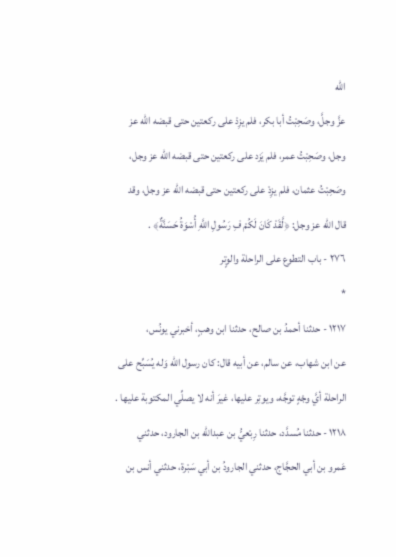الله
عزَّ وجلَّ، وصَحِبْتُ أبا بكر، فلم يزِدْ على ركعتين حتى قبضه الله عز
وجل، وصَحِبْتُ عمر، فلم يَزد على ركعتين حتى قبضه الله عز وجل،
وصَحِبْتُ عثمان، فلم يزِدْ على ركعتين حتى قبضه الله عز وجل، وقد
قال الله عز وجل: ﴿لَّقَدْ كَانَ لَكُمْ فِ رَسُولِ اللَّهِ أُسْوَةُ حَسَنَّةٌ﴾ .
٢٧٦ - باب التطوع على الراحلة والوٍتر
*
١٢١٧ - حدثنا أحمدُ بن صالح، حدثنا ابن وهبٍ، أخبرني يونُس،
عن ابن شهاب، عن سالم، عن أبيه قال: كان رسول الله وَله يُسَبِّح على
الراحلة أيَّ وجْهٍ توجَّه، ويوتِر عليها، غيرَ أنه لا يصلِّي المكتوبة عليها .
١٢١٨ - حدثنا مُسدَّد، حدثنا رِبْعيُّ بن عبدالله بن الجارود، حدثني
عَمرو بن أبي الحجَّاج، حدثني الجارودُ بن أبي سَبْرة، حدثني أنس بن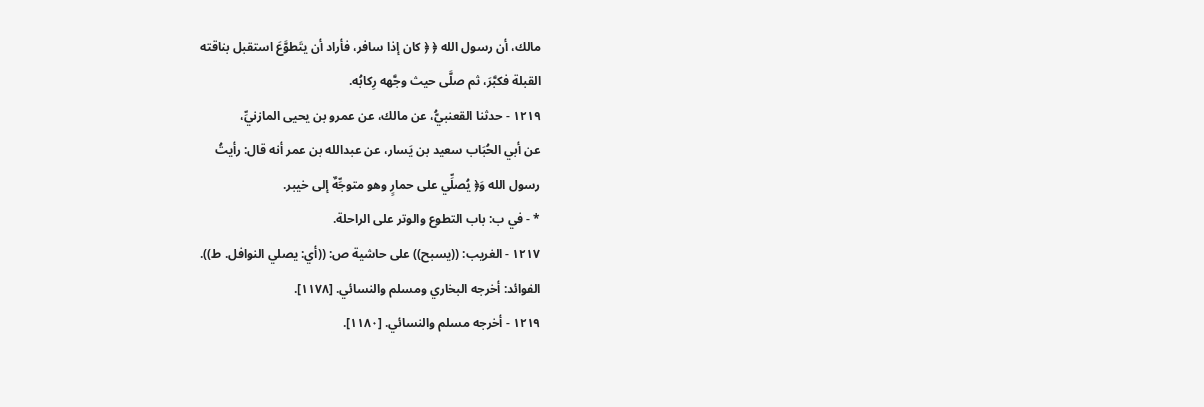مالك، أن رسول الله ﴿ ﴿ كان إذا سافر، فأراد أن يتَطوَّعَ استقبل بناقته
القبلة فکبَّرَ، ثم صلَّی حیث وجَّهه رِکابُه.
١٢١٩ - حدثنا القعنبيُّ، عن مالك، عن عمرو بن يحيى المازنيِّ،
عن أبي الحُبَاب سعيد بن يَسار، عن عبدالله بن عمر أنه قال: رأيتُ
رسول الله وَ﴿ يُصلِّي على حمارٍ وهو متوجِّهٌ إلى خيبر.
* - في ب: باب التطوع والوتر على الراحلة.
١٢١٧ - الغريب: ((يسبح)) على حاشية ص: ((أي: يصلي النوافل. ط)).
الفوائد: أخرجه البخاري ومسلم والنسائي. [١١٧٨].
١٢١٩ - أخرجه مسلم والنسائي. [١١٨٠].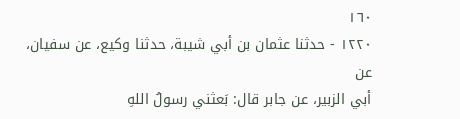١٦٠
١٢٢٠ - حدثنا عثمان بن أبي شيبة، حدثنا وكيع، عن سفيان، عن
أبي الزبير، عن جابر قال: بَعثني رسولُ اللهِ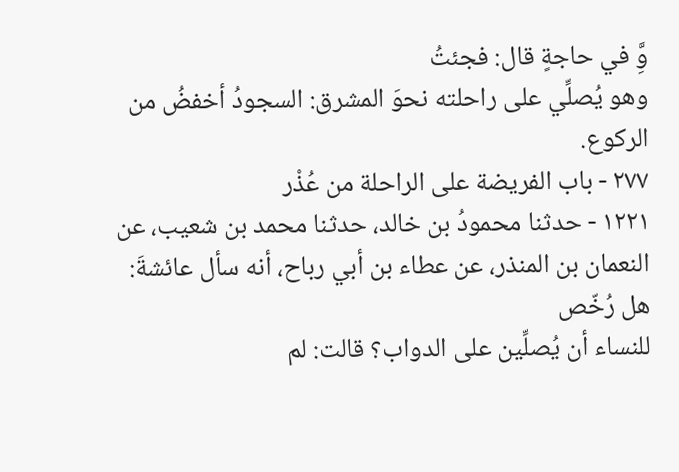وَِّ في حاجةٍ قال: فجئتُ
وهو يُصلِّي على راحلته نحوَ المشرق: السجودُ أخفضُ من الركوع.
٢٧٧ - باب الفريضة على الراحلة من عُذْر
١٢٢١ - حدثنا محمودُ بن خالد، حدثنا محمد بن شعيب، عن
النعمان بن المنذر، عن عطاء بن أبي رباح، أنه سأل عائشةَ: هل رُخّص
للنساء أن يُصلِّين على الدواب؟ قالت: لم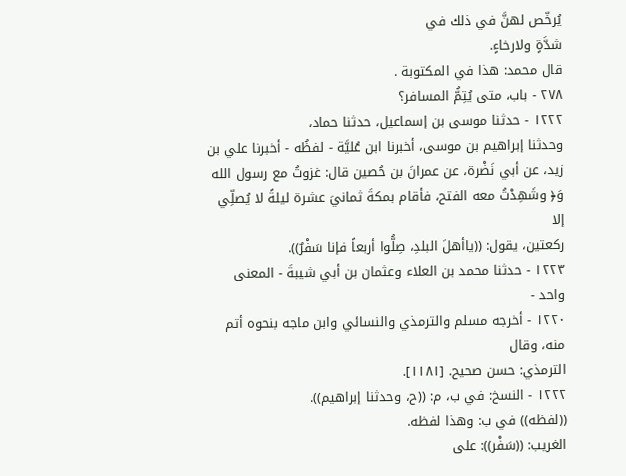يُرخّص لهنَّ في ذلك في
شدَّةٍ ولارخاءٍ.
قال محمد: هذا في المكتوبة .
٢٧٨ - باب، متى يُتِمُّ المسافر؟
١٢٢٢ - حدثنا موسى بن إسماعيل، حدثنا حماد،
وحدثنا إبراهيم بن موسى، أخبرنا ابن عُليَّة - لفظُه - أخبرنا علي بن
زيد، عن أبي نَضْرة، عن عمرانَ بن حُصين قال: غزوتُ مع رسول الله
وَ﴿ وشَهِدْتُ معه الفتح، فأقام بمكةَ ثمانيَ عشرة ليلةً لا يُصلِّي إلا
ركعتين، يقول: ((ياأهلَ البلدِ، صِلُّوا أربعاً فإنا سَفْرٌ)).
١٢٢٣ - حدثنا محمد بن العلاء وعثمان بن أبي شيبةَ - المعنى واحد -
١٢٢٠ - أخرجه مسلم والترمذي والنسائي وابن ماجه بنحوه أتم منه، وقال
الترمذي: حسن صحيح. [١١٨١].
١٢٢٢ - النسخ: في ب، م: ((ح، وحدثنا إبراهيم)).
((لفظه)) في ب: وهذا لفظه.
الغريب: ((سَفْر)): على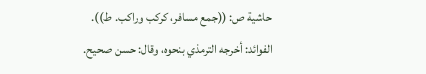حاشية ص: ((جمع مسافر، کرکب وراکب. ط)).
الفوائد: أخرجه الترمذي بنحوه، وقال: حسن صحيح.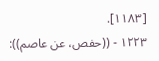[١١٨٣].
١٢٢٣ - ((حفص، عن عاصم)):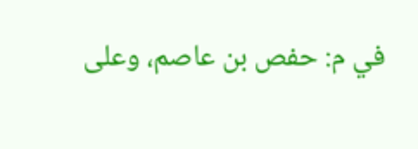في م: حفص بن عاصم، وعلى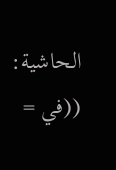الحاشية: ((في =